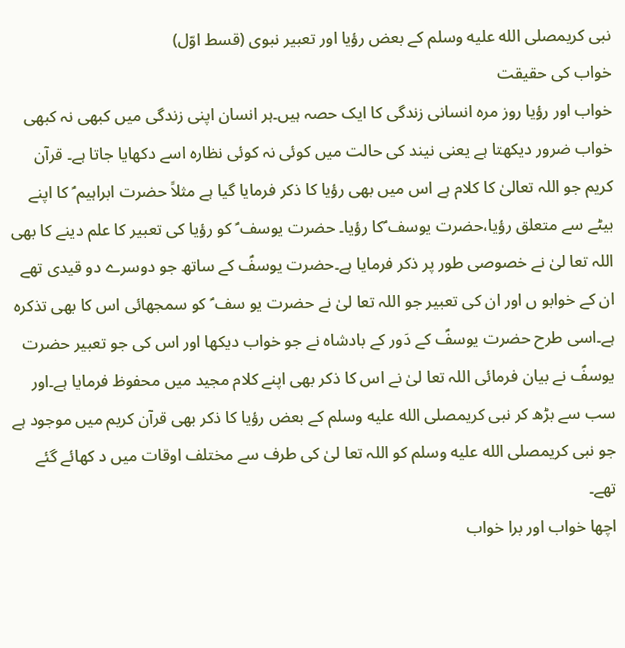نبی کریمصلى الله عليه وسلم کے بعض رؤیا اور تعبیر نبوی (قسط اوّل)
خواب کی حقیقت
خواب اور رؤیا روز مرہ انسانی زندگی کا ایک حصہ ہیں۔ہر انسان اپنی زندگی میں کبھی نہ کبھی خواب ضرور دیکھتا ہے یعنی نیند کی حالت میں کوئی نہ کوئی نظارہ اسے دکھایا جاتا ہے۔ قرآن کریم جو اللہ تعالیٰ کا کلام ہے اس میں بھی رؤیا کا ذکر فرمایا گیا ہے مثلاً حضرت ابراہیم ؑ کا اپنے بیٹے سے متعلق رؤیا،حضرت یوسف ؑکا رؤیا۔ حضرت یوسف ؑ کو رؤیا کی تعبیر کا علم دینے کا بھی اللہ تعا لیٰ نے خصوصی طور پر ذکر فرمایا ہے۔حضرت یوسفؑ کے ساتھ جو دوسرے دو قیدی تھے ان کے خوابو ں اور ان کی تعبیر جو اللہ تعا لیٰ نے حضرت یو سف ؑ کو سمجھائی اس کا بھی تذکرہ ہے۔اسی طرح حضرت یوسفؑ کے دَور کے بادشاہ نے جو خواب دیکھا اور اس کی جو تعبیر حضرت یوسفؑ نے بیان فرمائی اللہ تعا لیٰ نے اس کا ذکر بھی اپنے کلام مجید میں محفوظ فرمایا ہے۔اور سب سے بڑھ کر نبی کریمصلى الله عليه وسلم کے بعض رؤیا کا ذکر بھی قرآن کریم میں موجود ہے جو نبی کریمصلى الله عليه وسلم کو اللہ تعا لیٰ کی طرف سے مختلف اوقات میں د کھائے گئے تھے۔
اچھا خواب اور برا خواب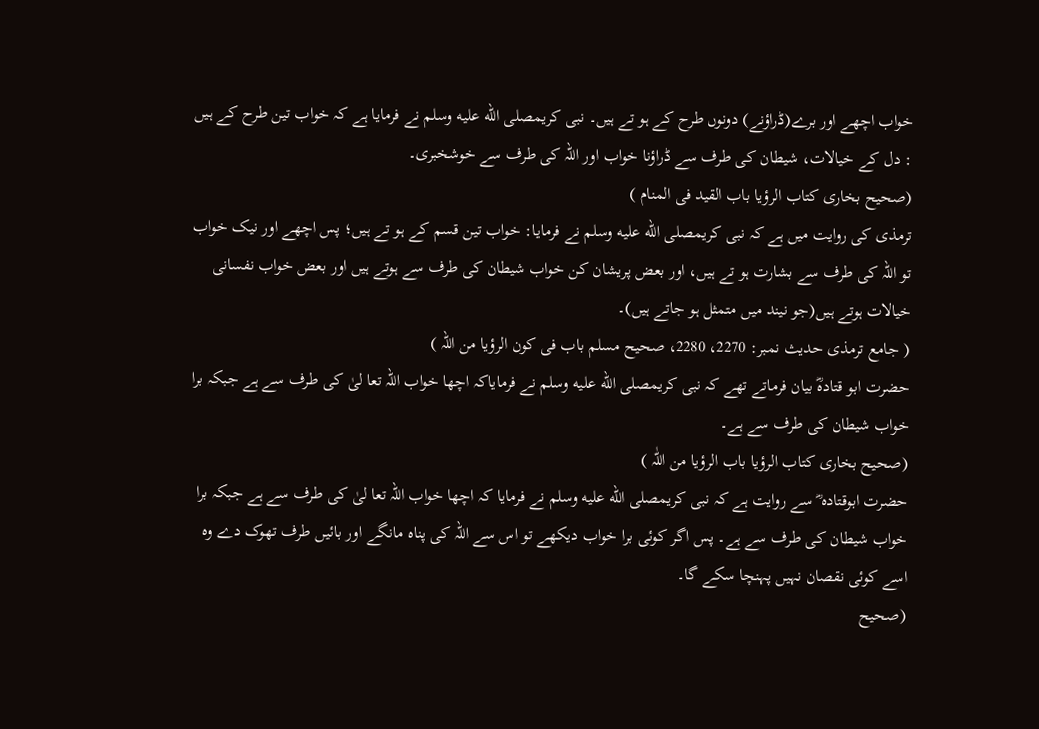خواب اچھے اور برے(ڈراؤنے) دونوں طرح کے ہو تے ہیں۔ نبی کریمصلى الله عليه وسلم نے فرمایا ہے کہ خواب تین طرح کے ہیں : دل کے خیالات، شیطان کی طرف سے ڈراؤنا خواب اور اللہ کی طرف سے خوشخبری۔
(صحیح بخاری کتاب الرؤیا باب القید فی المنام )
ترمذی کی روایت میں ہے کہ نبی کریمصلى الله عليه وسلم نے فرمایا: خواب تین قسم کے ہو تے ہیں؛ پس اچھے اور نیک خواب تو اللہ کی طرف سے بشارت ہو تے ہیں، اور بعض پریشان کن خواب شیطان کی طرف سے ہوتے ہیں اور بعض خواب نفسانی خیالات ہوتے ہیں(جو نیند میں متمثل ہو جاتے ہیں)۔
( جامع ترمذی حدیث نمبر: 2270، 2280، صحیح مسلم باب فی کون الرؤیا من اللہ )
حضرت ابو قتادہؓ بیان فرماتے تھے کہ نبی کریمصلى الله عليه وسلم نے فرمایاکہ اچھا خواب اللہ تعا لیٰ کی طرف سے ہے جبکہ برا خواب شیطان کی طرف سے ہے۔
(صحیح بخاری کتاب الرؤیا باب الرؤیا من اللّٰہ )
حضرت ابوقتادہ ؓ سے روایت ہے کہ نبی کریمصلى الله عليه وسلم نے فرمایا کہ اچھا خواب اللہ تعا لیٰ کی طرف سے ہے جبکہ برا خواب شیطان کی طرف سے ہے۔ پس اگر کوئی برا خواب دیکھے تو اس سے اللہ کی پناہ مانگے اور بائیں طرف تھوک دے وہ اسے کوئی نقصان نہیں پہنچا سکے گا۔
(صحیح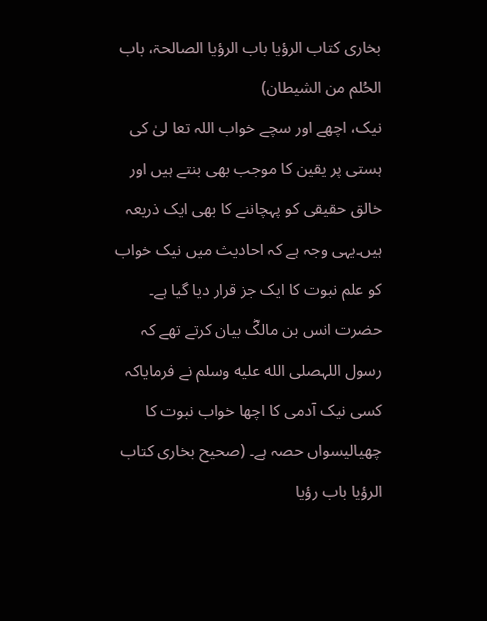بخاری کتاب الرؤیا باب الرؤیا الصالحۃ، باب الحُلم من الشیطان)
نیک، اچھے اور سچے خواب اللہ تعا لیٰ کی ہستی پر یقین کا موجب بھی بنتے ہیں اور خالق حقیقی کو پہچاننے کا بھی ایک ذریعہ ہیں۔یہی وجہ ہے کہ احادیث میں نیک خواب کو علم نبوت کا ایک جز قرار دیا گیا ہے۔ حضرت انس بن مالکؓ بیان کرتے تھے کہ رسول اللہصلى الله عليه وسلم نے فرمایاکہ کسی نیک آدمی کا اچھا خواب نبوت کا چھیالیسواں حصہ ہے۔ (صحیح بخاری کتاب الرؤیا باب رؤیا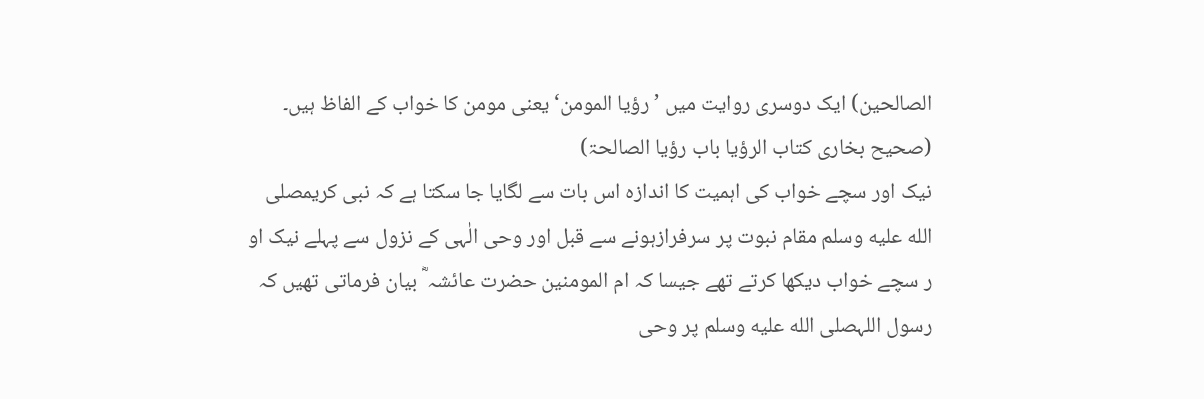الصالحین) ایک دوسری روایت میں ’رؤیا المومن‘یعنی مومن کا خواب کے الفاظ ہیں۔
(صحیح بخاری کتاب الرؤیا باب رؤیا الصالحۃ)
نیک اور سچے خواب کی اہمیت کا اندازہ اس بات سے لگایا جا سکتا ہے کہ نبی کریمصلى الله عليه وسلم مقام نبوت پر سرفرازہونے سے قبل اور وحی الٰہی کے نزول سے پہلے نیک او ر سچے خواب دیکھا کرتے تھے جیسا کہ ام المومنین حضرت عائشہ ؓ بیان فرماتی تھیں کہ رسول اللہصلى الله عليه وسلم پر وحی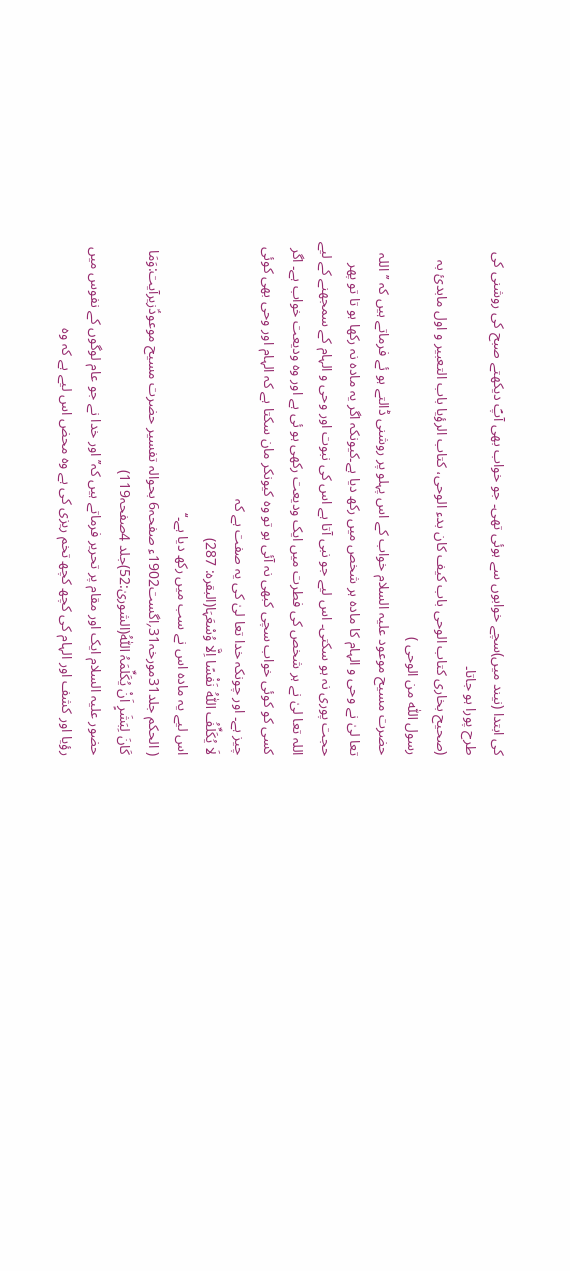کی ابتدا (نیند میں)سچے خوابوں سے ہوئی تھی۔ جو خواب بھی آپؐ دیکھتے صبح کی روشنی کی طرح پورا ہو جاتا۔
(صحیح بخاری کتاب الوحی باب کیف کان بدء الوحی، کتاب الرؤیا باب التعبیر و اول مابدیٔ بہ رسول اللّٰہ من الوحی )
حضرت مسیح موعود علیہ السلام خواب کے اس پہلو پر روشنی ڈالتے ہو ئے فرماتے ہیں کہ ’’اللہ تعا لیٰ نے وحی و الہام کا مادہ ہر شخص میں رکھ دیا ہے۔کیونکہ اگر یہ مادہ نہ رکھا ہو تا تو پھر حجت پوری نہ ہو سکتی۔ اس لیے جو نبی آتا ہے اس کی نبوت اور وحی و الہام کے سمجھنے کے لیے اللہ تعا لیٰ نے ہر شخص کی فطرت میں ایک ودیعت رکھی ہو ئی ہے اور وہ ودیعت خواب ہے۔ اگر کسی کو کوئی خواب سچی کبھی نہ آئی ہو تو وہ کیونکر مان سکتا ہے کہ الہام اور وحی بھی کوئی چیز ہے۔ اور چونکہ خدا تعا لیٰ کی یہ صفت ہے کہ
لَا یُکَلِّفُ اللّٰہُ نَفْسًا اِلَّا وُسْعَہَا(البقرہ: 287)
اس لیے یہ مادہ اس نے سب میں رکھ دیا ہے۔‘‘
( الحکم جلد31مورخہ31؍اگست1902ء صفحہ6 بحوالہ تفسیر حضرت مسیح موعودؑزیرآیت:وَمَا کَانَ لِبَشَرٍ اَنْ یُکَلِّمَہُ اللّٰہُ(الشوریٰ:52)جلد 4صفحہ119)
حضور علیہ السلام ایک اور مقام پر تحریر فرماتے ہیں کہ’’اور خدا نے جو عام لوگوں کے نفوس میں رؤیا اور کشف اور الہام کی کچھ کچھ تخم ریزی کی ہے وہ محض اس لیے ہے کہ وہ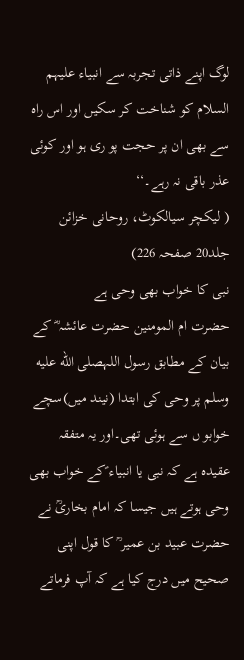لوگ اپنے ذاتی تجربہ سے انبیاء علیہم السلام کو شناخت کر سکیں اور اس راہ سے بھی ان پر حجت پو ری ہو اور کوئی عذر باقی نہ رہے۔‘‘
( لیکچر سیالکوٹ، روحانی خزائن جلد20 صفحہ 226)
نبی کا خواب بھی وحی ہے
حضرت ام المومنین حضرت عائشہ ؓ کے بیان کے مطابق رسول اللہصلى الله عليه وسلم پر وحی کی ابتدا (نیند میں)سچے خوابو ں سے ہوئی تھی۔اور یہ متفقہ عقیدہ ہے کہ نبی یا انبیاء ؑکے خواب بھی وحی ہوتے ہیں جیسا کہ امام بخاریؒ نے حضرت عبید بن عمیر ؒ کا قول اپنی صحیح میں درج کیا ہے کہ آپ فرماتے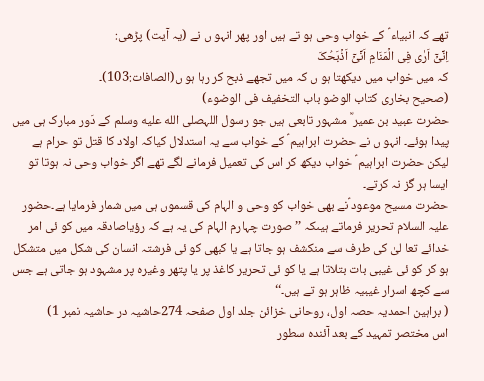تھے کہ انبیاء ؑ کے خواب وحی ہو تے ہیں اور پھر انہو ں نے (یہ آیت) پڑھی:
اِنِّیۡۤ اَرٰی فِی الۡمَنَامِ اَنِّیۡۤ اَذۡبَحُکَ
کہ میں خواب میں دیکھتا ہو ں کہ میں تجھے ذبح کر رہا ہو ں(الصافات:103)۔
(صحیح بخاری کتاب الوضو باب التخفیف فی الوضوء)
حضرت عبید بن عمیر ؒ مشہور تابعی ہیں جو رسول اللہصلى الله عليه وسلم کے دَور مبارک ہی میں پیدا ہوئے۔ انہو ں نے حضرت ابراہیم ؑ کے خواب سے یہ استدلال کیاکہ اولاد کا قتل تو حرام ہے لیکن حضرت ابراہیم ؑ خواب دیکھ کر اس کی تعمیل فرمانے لگے تھے اگر خواب وحی نہ ہوتا تو ایسا ہر گز نہ کرتے۔
حضرت مسیح موعود ؑنے بھی خواب کو وحی و الہام کی قسموں ہی میں شمار فرمایا ہے۔حضور علیہ السلام تحریر فرماتے ہیںکہ ’’صورت چہارم الہام کی یہ ہے کہ رؤیاصادقہ میں کو ئی امر خدائے تعا لیٰ کی طرف سے منکشف ہو جاتا ہے یا کبھی کو ئی فرشتہ انسان کی شکل میں متشکل ہو کر کو ئی غیبی بات بتلاتا ہے یا کو ئی تحریر کاغذ پر یا پتھر وغیرہ پر مشہود ہو جاتی ہے جس سے کچھ اسرار غیبیہ ظاہر ہو تے ہیں۔‘‘
( براہین احمدیہ حصہ اول، روحانی خزائن جلد اول صفحہ 274حاشیہ در حاشیہ نمبر 1)
اس مختصر تمہید کے بعد آئندہ سطور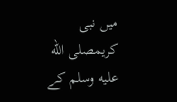میں نبی کریمصلى الله عليه وسلم کے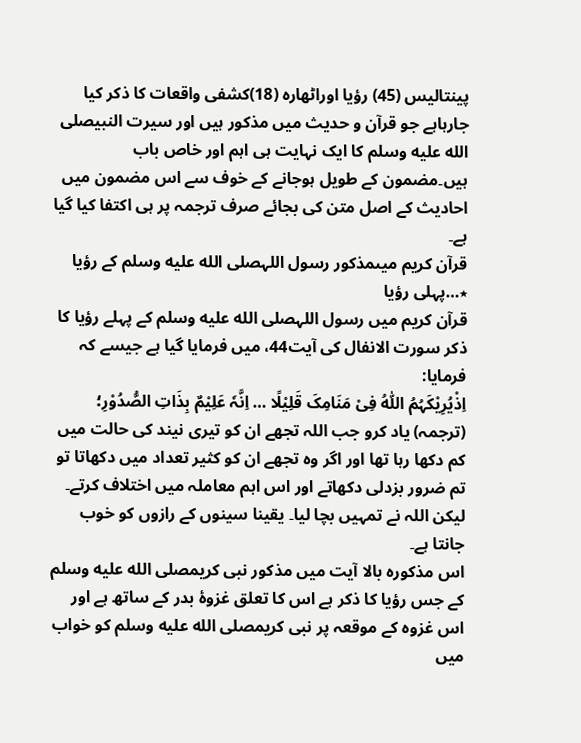پینتالیس (45) رؤیا اوراٹھارہ (18)کشفی واقعات کا ذکر کیا جارہاہے جو قرآن و حدیث میں مذکور ہیں اور سیرت النبیصلى الله عليه وسلم کا ایک نہایت ہی اہم اور خاص باب ہیں۔مضمون کے طویل ہوجانے کے خوف سے اس مضمون میں احادیث کے اصل متن کی بجائے صرف ترجمہ پر ہی اکتفا کیا گیا ہے۔
قرآن کریم میںمذکور رسول اللہصلى الله عليه وسلم کے رؤیا
٭…پہلی رؤیا
قرآن کریم میں رسول اللہصلى الله عليه وسلم کے پہلے رؤیا کا ذکر سورت الانفال کی آیت44، میں فرمایا گیا ہے جیسے کہ فرمایا:
اِذْیُرِیْکَہُمُ اللّٰہُ فِیْ مَنَامِکَ قَلِیْلًا … اِنَّہٗ عَلِیْمٌ بِذَاتِ الصُّدُوْرِ؛
(ترجمہ) یاد کرو جب اللہ تجھے ان کو تیری نیند کی حالت میں کم دکھا رہا تھا اور اگر وہ تجھے ان کو کثیر تعداد میں دکھاتا تو تم ضرور بزدلی دکھاتے اور اس اہم معاملہ میں اختلاف کرتے۔ لیکن اللہ نے تمہیں بچا لیا۔ یقینا سینوں کے رازوں کو خوب جانتا ہے۔
اس مذکورہ بالا آیت میں مذکور نبی کریمصلى الله عليه وسلم کے جس رؤیا کا ذکر ہے اس کا تعلق غزوۂ بدر کے ساتھ ہے اور اس غزوہ کے موقعہ پر نبی کریمصلى الله عليه وسلم کو خواب میں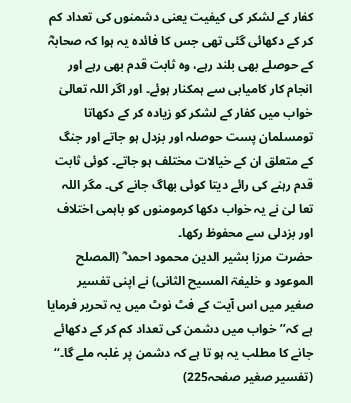کفار کے لشکر کی کیفیت یعنی دشمنوں کی تعداد کم کر کے دکھائی گئی تھی جس کا فائدہ یہ ہوا کہ صحابہؓ کے حوصلے بھی بلند رہے، وہ ثابت قدم بھی رہے اور انجام کار کامیابی سے ہمکنار ہوئے۔ اور اگر اللہ تعالیٰ خواب میں کفار کے لشکر کو زیادہ کر کے دکھاتا تومسلمان پست حوصلہ اور بزدل ہو جاتے اور جنگ کے متعلق ان کے خیالات مختلف ہو جاتے۔ کوئی ثابت قدم رہنے کی رائے دیتا کوئی بھاگ جانے کی۔ مگر اللہ تعا لیٰ نے یہ خواب دکھا کرمومنوں کو باہمی اختلاف اور بزدلی سے محفوظ رکھا۔
حضرت مرزا بشیر الدین محمود احمد ؓ (المصلح الموعود و خلیفۃ المسیح الثانی) نے اپنی تفسیر صغیر میں اس آیت کے فٹ نوٹ میں یہ تحریر فرمایا ہے کہ’’خواب میں دشمن کی تعداد کم کر کے دکھائے جانے کا مطلب یہ ہو تا ہے کہ دشمن پر غلبہ ملے گا۔‘‘
(تفسیر صغیر صفحہ225)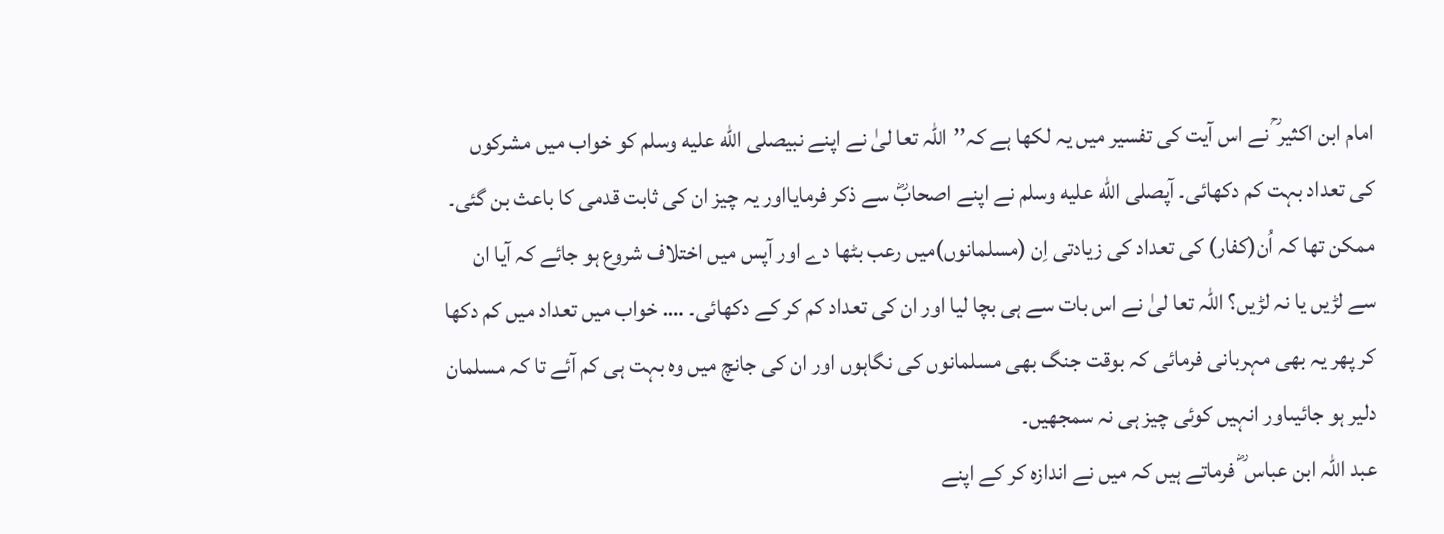امام ابن اکثیر ؒ نے اس آیت کی تفسیر میں یہ لکھا ہے کہ’’اللہ تعا لیٰ نے اپنے نبیصلى الله عليه وسلم کو خواب میں مشرکوں کی تعداد بہت کم دکھائی۔ آپصلى الله عليه وسلم نے اپنے اصحابؓ سے ذکر فرمایااور یہ چیز ان کی ثابت قدمی کا باعث بن گئی۔ ممکن تھا کہ اُن(کفار) کی تعداد کی زیادتی اِن (مسلمانوں)میں رعب بٹھا دے اور آپس میں اختلاف شروع ہو جائے کہ آیا ان سے لڑیں یا نہ لڑیں؟ اللہ تعا لیٰ نے اس بات سے ہی بچا لیا اور ان کی تعداد کم کر کے دکھائی۔ …. خواب میں تعداد میں کم دکھا کر پھر یہ بھی مہربانی فرمائی کہ بوقت جنگ بھی مسلمانوں کی نگاہوں اور ان کی جانچ میں وہ بہت ہی کم آئے تا کہ مسلمان دلیر ہو جائیںاور انہیں کوئی چیز ہی نہ سمجھیں۔
عبد اللہ ابن عباس ؓ فرماتے ہیں کہ میں نے اندازہ کر کے اپنے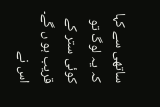ساتھی سے کہا کہ یہ لوگ تو کوئی ستر کے قریب ہو ں گے۔ اس نے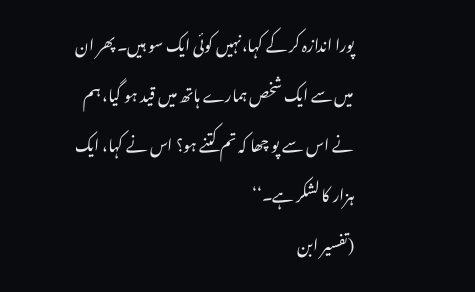پورا اندازہ کر کے کہا،نہیں کوئی ایک سو ہیں۔ پھر ان میں سے ایک شخص ہمارے ہاتھ میں قید ہو گیا، ہم نے اس سے پو چھا کہ تم کتنے ہو؟ اس نے کہا، ایک ہزار کا لشکر ہے۔‘‘
(تفسیر ابن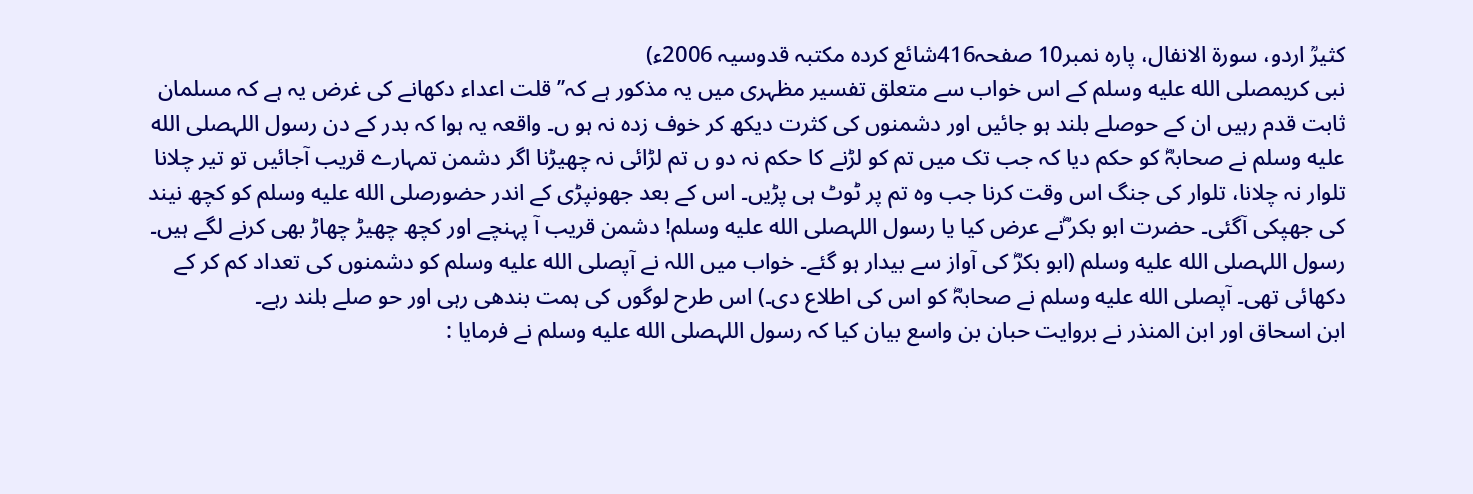کثیرؒ اردو، سورۃ الانفال، پارہ نمبر10 صفحہ416شائع کردہ مکتبہ قدوسیہ 2006ء)
نبی کریمصلى الله عليه وسلم کے اس خواب سے متعلق تفسیر مظہری میں یہ مذکور ہے کہ’’ قلت اعداء دکھانے کی غرض یہ ہے کہ مسلمان ثابت قدم رہیں ان کے حوصلے بلند ہو جائیں اور دشمنوں کی کثرت دیکھ کر خوف زدہ نہ ہو ں۔ واقعہ یہ ہوا کہ بدر کے دن رسول اللہصلى الله عليه وسلم نے صحابہؓ کو حکم دیا کہ جب تک میں تم کو لڑنے کا حکم نہ دو ں تم لڑائی نہ چھیڑنا اگر دشمن تمہارے قریب آجائیں تو تیر چلانا تلوار نہ چلانا، تلوار کی جنگ اس وقت کرنا جب وہ تم پر ٹوٹ ہی پڑیں۔ اس کے بعد جھونپڑی کے اندر حضورصلى الله عليه وسلم کو کچھ نیند کی جھپکی آگئی۔ حضرت ابو بکر ؓنے عرض کیا یا رسول اللہصلى الله عليه وسلم! دشمن قریب آ پہنچے اور کچھ چھیڑ چھاڑ بھی کرنے لگے ہیں۔ رسول اللہصلى الله عليه وسلم (ابو بکرؓ کی آواز سے بیدار ہو گئے۔ خواب میں اللہ نے آپصلى الله عليه وسلم کو دشمنوں کی تعداد کم کر کے دکھائی تھی۔ آپصلى الله عليه وسلم نے صحابہؓ کو اس کی اطلاع دی۔) اس طرح لوگوں کی ہمت بندھی رہی اور حو صلے بلند رہے۔
ابن اسحاق اور ابن المنذر نے بروایت حبان بن واسع بیان کیا کہ رسول اللہصلى الله عليه وسلم نے فرمایا :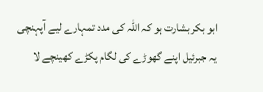ابو بکر بشارت ہو کہ اللہ کی مدد تمہارے لیے آپہنچی یہ جبرئیل اپنے گھوڑے کی لگام پکڑے کھینچے لا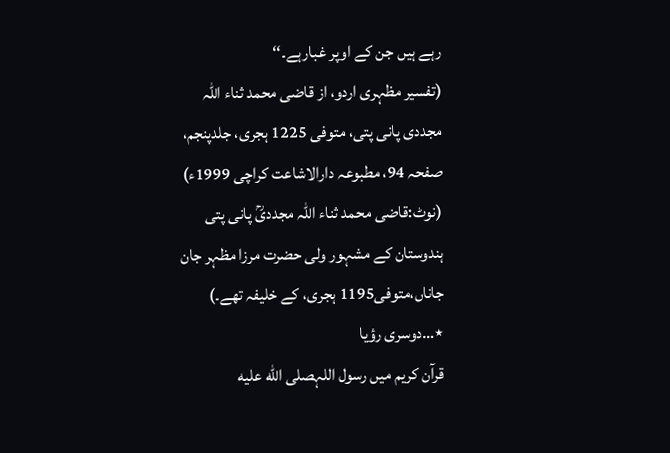رہے ہیں جن کے اوپر غبارہے۔‘‘
(تفسیر مظہری اردو، از قاضی محمد ثناء اللہ مجددی پانی پتی، متوفی 1225 ہجری، جلدپنجم، صفحہ 94، مطبوعہ دارالاشاعت کراچی 1999ء)
(نوٹ:قاضی محمد ثناء اللہ مجددیؒ پانی پتی ہندوستان کے مشہور ولی حضرت مرزا مظہر جان جاناں،متوفی1195 ہجری، کے خلیفہ تھے۔)
٭…دوسری رؤیا
قرآن کریم میں رسول اللہصلى الله عليه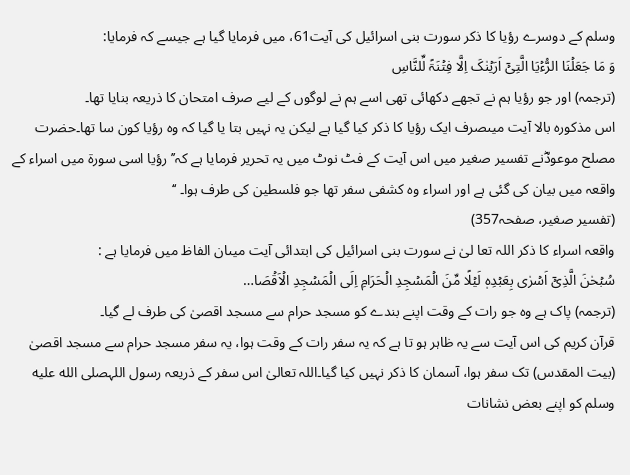وسلم کے دوسرے رؤیا کا ذکر سورت بنی اسرائیل کی آیت61، میں فرمایا گیا ہے جیسے کہ فرمایا:
وَ مَا جَعَلۡنَا الرُّءۡیَا الَّتِیۡۤ اَرَیۡنٰکَ اِلَّا فِتۡنَۃً لِّلنَّاسِ
(ترجمہ) اور جو رؤیا ہم نے تجھے دکھائی تھی اسے ہم نے لوگوں کے لیے صرف امتحان کا ذریعہ بنایا تھا۔
اس مذکورہ بالا آیت میںصرف ایک رؤیا کا ذکر کیا گیا ہے لیکن یہ نہیں بتا یا گیا کہ وہ رؤیا کون سا تھا۔حضرت مصلح موعودؓنے تفسیر صغیر میں اس آیت کے فٹ نوٹ میں یہ تحریر فرمایا ہے کہ’’رؤیا اسی سورۃ میں اسراء کے واقعہ میں بیان کی گئی ہے اور اسراء وہ کشفی سفر تھا جو فلسطین کی طرف ہوا۔ ‘‘
(تفسیر صغیر، صفحہ357)
واقعہ اسراء کا ذکر اللہ تعا لیٰ نے سورت بنی اسرائیل کی ابتدائی آیت میںان الفاظ میں فرمایا ہے :
سُبۡحٰنَ الَّذِیۡۤ اَسۡرٰی بِعَبۡدِہٖ لَیۡلًا مِّنَ الۡمَسۡجِدِ الۡحَرَامِ اِلَی الۡمَسۡجِدِ الۡاَقۡصَا…
(ترجمہ) پاک ہے وہ جو رات کے وقت اپنے بندے کو مسجد حرام سے مسجد اقصیٰ کی طرف لے گیا۔
قرآن کریم کی اس آیت سے یہ ظاہر ہو تا ہے کہ یہ سفر رات کے وقت ہوا، یہ سفر مسجد حرام سے مسجد اقصیٰ (بیت المقدس) تک سفر ہوا، آسمان کا ذکر نہیں کیا گیا۔اللہ تعالیٰ اس سفر کے ذریعہ رسول اللہصلى الله عليه وسلم کو اپنے بعض نشانات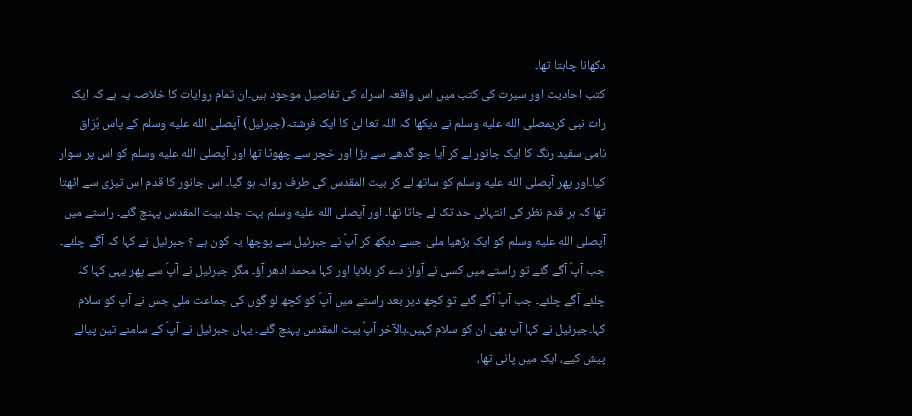دکھانا چاہتا تھا۔
کتب احادیث اور سیرت کی کتب میں اس واقعہ اسراء کی تفاصیل موجود ہیں۔ان تمام روایات کا خلاصہ یہ ہے کہ ایک رات نبی کریمصلى الله عليه وسلم نے دیکھا کہ اللہ تعا لیٰ کا ایک فرشتہ(جبرئیل) آپصلى الله عليه وسلم کے پاس بُرّاق نامی سفید رنگ کا ایک جانور لے کر آیا جو گدھے سے بڑا اور خچر سے چھوٹا تھا اور آپصلى الله عليه وسلم کو اس پر سوار کیا۔اور پھر آپصلى الله عليه وسلم کو ساتھ لے کر بیت المقدس کی طرف روانہ ہو گیا۔ اس جانور کا قدم اس تیزی سے اٹھتا تھا کہ ہر قدم نظر کی انتہائی حد تک لے جاتا تھا۔ اور آپصلى الله عليه وسلم بہت جلد بیت المقدس پہنچ گئے۔ راستے میں آپصلى الله عليه وسلم کو ایک بڑھیا ملی جسے دیکھ کر آپؐ نے جبرئیل سے پوچھا یہ کون ہے ؟ جبرئیل نے کہا کہ آگے چلئے۔ جب آپؐ آگے گئے تو راستے میں کسی نے آواز دے کر بلایا اور کہا محمد ادھر آؤ۔ مگر جبرئیل نے آپؐ سے پھر یہی کہا کہ چلئے آگے چلئے۔ جب آپؐ آگے گئے تو کچھ دیر بعد راستے میں آپؐ کو کچھ لو گوں کی جماعت ملی جس نے آپ کو سلام کہا۔جبرئیل نے کہا آپ بھی ان کو سلام کہیں۔بالآخر آپؐ بیت المقدس پہنچ گئے۔ یہاں جبرئیل نے آپؐ کے سامنے تین پیالے پیش کیے، ایک میں پانی تھا،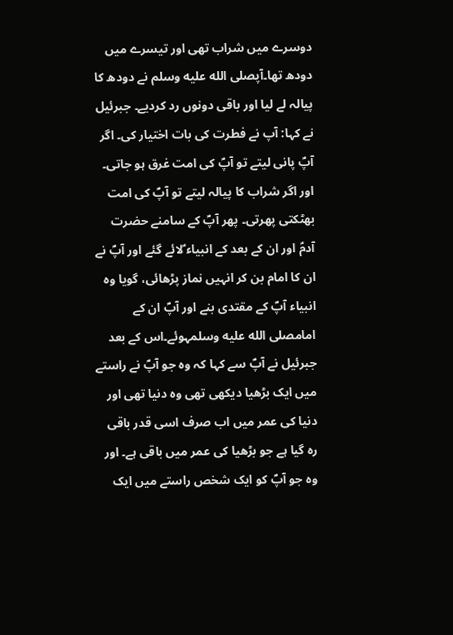دوسرے میں شراب تھی اور تیسرے میں دودھ تھا۔آپصلى الله عليه وسلم نے دودھ کا پیالہ لے لیا اور باقی دونوں رد کردیے۔ جبرئیل نے کہا: آپ نے فطرت کی بات اختیار کی۔ اگر آپؐ پانی لیتے تو آپؐ کی امت غرق ہو جاتی۔ اور اگر شراب کا پیالہ لیتے تو آپؐ کی امت بھٹکتی پھرتی۔ پھر آپؐ کے سامنے حضرت آدمؑ اور ان کے بعد کے انبیاء ؑلائے گئے اور آپؐ نے ان کا امام بن کر انہیں نماز پڑھائی، گویا وہ انبیاء آپؐ کے مقتدی بنے اور آپؐ ان کے امامصلى الله عليه وسلمہوئے۔اس کے بعد جبرئیل نے آپؐ سے کہا کہ وہ جو آپؐ نے راستے میں ایک بڑھیا دیکھی تھی وہ دنیا تھی اور دنیا کی عمر میں اب صرف اسی قدر باقی رہ گیا ہے جو بڑھیا کی عمر میں باقی ہے۔ اور وہ جو آپؐ کو ایک شخص راستے میں ایک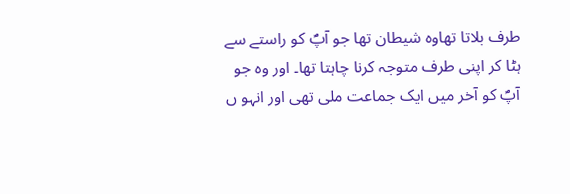طرف بلاتا تھاوہ شیطان تھا جو آپؐ کو راستے سے ہٹا کر اپنی طرف متوجہ کرنا چاہتا تھا۔ اور وہ جو آپؐ کو آخر میں ایک جماعت ملی تھی اور انہو ں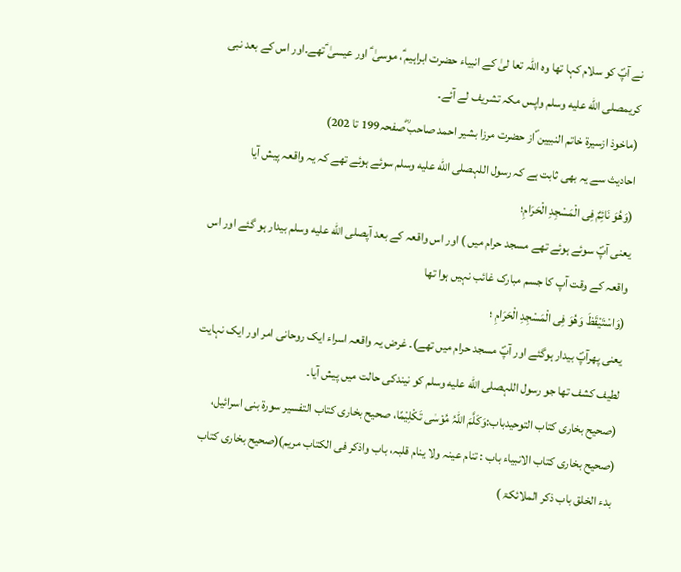نے آپؐ کو سلام کہا تھا وہ اللہ تعا لیٰ کے انبیاء حضرت ابراہیم ؑ، موسیٰ ؑ اور عیسیٰ ؑتھے۔اور اس کے بعد نبی کریمصلى الله عليه وسلم واپس مکہ تشریف لے آئے۔
(ماخوذ ازسیرۃ خاتم النبیین ؐاز حضرت مرزا بشیر احمد صاحب ؓصفحہ199 تا 202)
احادیث سے یہ بھی ثابت ہے کہ رسول اللہصلى الله عليه وسلم سوئے ہوئے تھے کہ یہ واقعہ پیش آیا
(وَھُوَ نَائِمٌ فِی الْمَسْجِدِ الْحَرَامِ؛
یعنی آپؐ سوئے ہوئے تھے مسجد حرام میں ) اور اس واقعہ کے بعد آپصلى الله عليه وسلم بیدار ہو گئے اور اس واقعہ کے وقت آپ کا جسم مبارک غائب نہیں ہوا تھا
(وَاسْتَیْقَظَ وَھُوَ فِی الْمَسْجِدِ الْحَرَامِ ؛
یعنی پھرآپؐ بیدار ہوگئے اور آپؐ مسجد حرام میں تھے)۔ غرض یہ واقعہ اسراء ایک روحانی امر اور ایک نہایت لطیف کشف تھا جو رسول اللہصلى الله عليه وسلم کو نیندکی حالت میں پیش آیا۔
(صحیح بخاری کتاب التوحیدباب:وَکَلَّمَ اللّٰہُ مُوْسٰی تَکْلِیْمًا، صحیح بخاری کتاب التفسیر سورۃ بنی اسرائیل، (صحیح بخاری کتاب الانبیاء باب : تنام عینہ ولا ینام قلبہ، باب واذکر فی الکتاب مریم)(صحیح بخاری کتاب بدء الخلق باب ذکر الملائکۃ )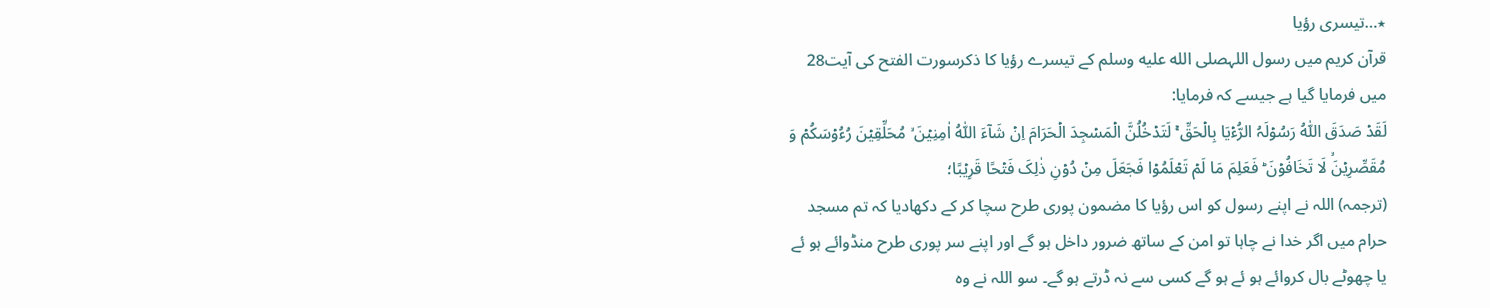٭…تیسری رؤیا
قرآن کریم میں رسول اللہصلى الله عليه وسلم کے تیسرے رؤیا کا ذکرسورت الفتح کی آیت28 میں فرمایا گیا ہے جیسے کہ فرمایا:
لَقَدۡ صَدَقَ اللّٰہُ رَسُوۡلَہُ الرُّءۡیَا بِالۡحَقِّ ۚ لَتَدۡخُلُنَّ الۡمَسۡجِدَ الۡحَرَامَ اِنۡ شَآءَ اللّٰہُ اٰمِنِیۡنَ ۙ مُحَلِّقِیۡنَ رُءُوۡسَکُمۡ وَ مُقَصِّرِیۡنَۙ لَا تَخَافُوۡنَ ؕ فَعَلِمَ مَا لَمۡ تَعۡلَمُوۡا فَجَعَلَ مِنۡ دُوۡنِ ذٰلِکَ فَتۡحًا قَرِیۡبًا؛
(ترجمہ) اللہ نے اپنے رسول کو اس رؤیا کا مضمون پوری طرح سچا کر کے دکھادیا کہ تم مسجد حرام میں اگر خدا نے چاہا تو امن کے ساتھ ضرور داخل ہو گے اور اپنے سر پوری طرح منڈوائے ہو ئے یا چھوٹے بال کروائے ہو ئے ہو گے کسی سے نہ ڈرتے ہو گے۔ سو اللہ نے وہ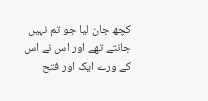کچھ جان لیا جو تم نہیں جانتے تھے اور اس نے اس کے ورے ایک اور فتح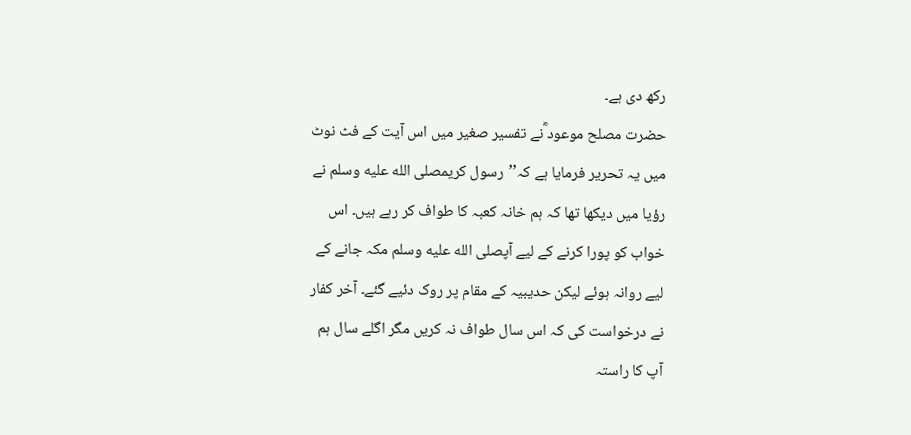رکھ دی ہے۔
حضرت مصلح موعود ؓنے تفسیر صغیر میں اس آیت کے فٹ نوٹ میں یہ تحریر فرمایا ہے کہ’’رسول کریمصلى الله عليه وسلم نے رؤیا میں دیکھا تھا کہ ہم خانہ کعبہ کا طواف کر رہے ہیں۔ اس خواب کو پورا کرنے کے لیے آپصلى الله عليه وسلم مکہ جانے کے لیے روانہ ہوئے لیکن حدیبیہ کے مقام پر روک دئیے گئے۔ آخر کفار نے درخواست کی کہ اس سال طواف نہ کریں مگر اگلے سال ہم آپ کا راستہ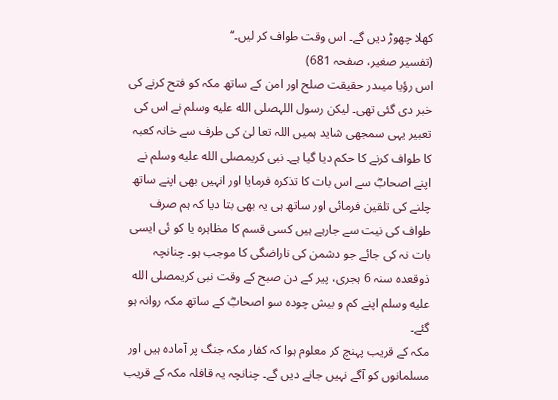کھلا چھوڑ دیں گے۔ اس وقت طواف کر لیں۔‘‘
(تفسیر صغیر، صفحہ 681)
اس رؤیا میںدر حقیقت صلح اور امن کے ساتھ مکہ کو فتح کرنے کی خبر دی گئی تھی۔ لیکن رسول اللہصلى الله عليه وسلم نے اس کی تعبیر یہی سمجھی شاید ہمیں اللہ تعا لیٰ کی طرف سے خانہ کعبہ کا طواف کرنے کا حکم دیا گیا ہے۔ نبی کریمصلى الله عليه وسلم نے اپنے اصحابؓ سے اس بات کا تذکرہ فرمایا اور انہیں بھی اپنے ساتھ چلنے کی تلقین فرمائی اور ساتھ ہی یہ بھی بتا دیا کہ ہم صرف طواف کی نیت سے جارہے ہیں کسی قسم کا مظاہرہ یا کو ئی ایسی بات نہ کی جائے جو دشمن کی ناراضگی کا موجب ہو۔ چنانچہ ذوقعدہ سنہ 6 ہجری، پیر کے دن صبح کے وقت نبی کریمصلى الله عليه وسلم اپنے کم و بیش چودہ سو اصحابؓ کے ساتھ مکہ روانہ ہو گئے۔
مکہ کے قریب پہنچ کر معلوم ہوا کہ کفار مکہ جنگ پر آمادہ ہیں اور مسلمانوں کو آگے نہیں جانے دیں گے۔ چنانچہ یہ قافلہ مکہ کے قریب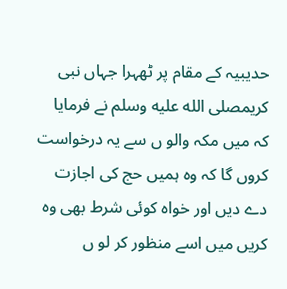حدیبیہ کے مقام پر ٹھہرا جہاں نبی کریمصلى الله عليه وسلم نے فرمایا کہ میں مکہ والو ں سے یہ درخواست کروں گا کہ وہ ہمیں حج کی اجازت دے دیں اور خواہ کوئی شرط بھی وہ کریں میں اسے منظور کر لو ں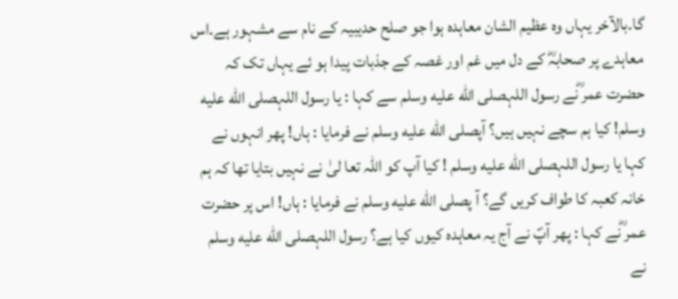گا۔بالآخر یہاں وہ عظیم الشان معاہدہ ہوا جو صلح حدیبیہ کے نام سے مشہور ہے۔اس معاہدے پر صحابہؓ کے دل میں غم اور غصہ کے جذبات پیدا ہو ئے یہاں تک کہ حضرت عمر ؓنے رسول اللہصلى الله عليه وسلم سے کہا : یا رسول اللہصلى الله عليه وسلم! کیا ہم سچے نہیں ہیں؟ آپصلى الله عليه وسلم نے فرمایا : ہاں! پھر انہوں نے کہا یا رسول اللہصلى الله عليه وسلم ! کیا آپ کو اللہ تعا لیٰ نے نہیں بتایا تھا کہ ہم خانہ کعبہ کا طواف کریں گے؟ آ پصلى الله عليه وسلم نے فرمایا : ہاں! اس پر حضرت عمر ؓنے کہا : پھر آپؐ نے آج یہ معاہدہ کیوں کیا ہے؟ رسول اللہصلى الله عليه وسلم نے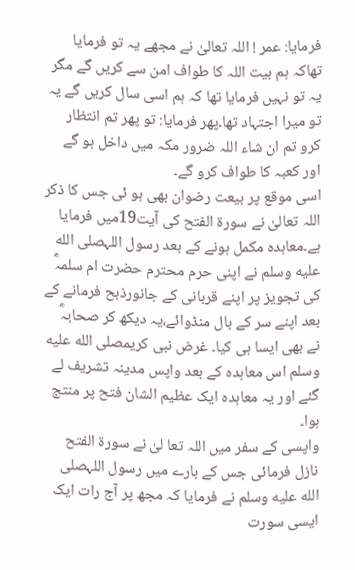فرمایا: عمر ! اللہ تعالیٰ نے مجھے یہ تو فرمایا تھاکہ ہم بیت اللہ کا طواف امن سے کریں گے مگر یہ تو نہیں فرمایا تھا کہ ہم اسی سال کریں گے یہ تو میرا اجتہاد تھا۔پھر فرمایا: تو پھر تم انتظار کرو تم ان شاء اللہ ضرور مکہ میں داخل ہو گے اور کعبہ کا طواف کرو گے۔
اسی موقع پر بیعت رضوان بھی ہو ئی جس کا ذکر اللہ تعالیٰ نے سورۃ الفتح کی آیت19میں فرمایا ہے۔معاہدہ مکمل ہونے کے بعد رسول اللہصلى الله عليه وسلم نے اپنی حرم محترم حضرت ام سلمہؓ کی تجویز پر اپنے قربانی کے جانورذبح فرمانے کے بعد اپنے سر کے بال منڈوائے،یہ دیکھ کر صحابہؓ نے بھی ایسا ہی کیا۔ غرض نبی کریمصلى الله عليه وسلم اس معاہدہ کے بعد واپس مدینہ تشریف لے گئے اور یہ معاہدہ ایک عظیم الشان فتح پر منتج ہوا۔
واپسی کے سفر میں اللہ تعا لیٰ نے سورۃ الفتح نازل فرمائی جس کے بارے میں رسول اللہصلى الله عليه وسلم نے فرمایا کہ مجھ پر آج رات ایک ایسی سورت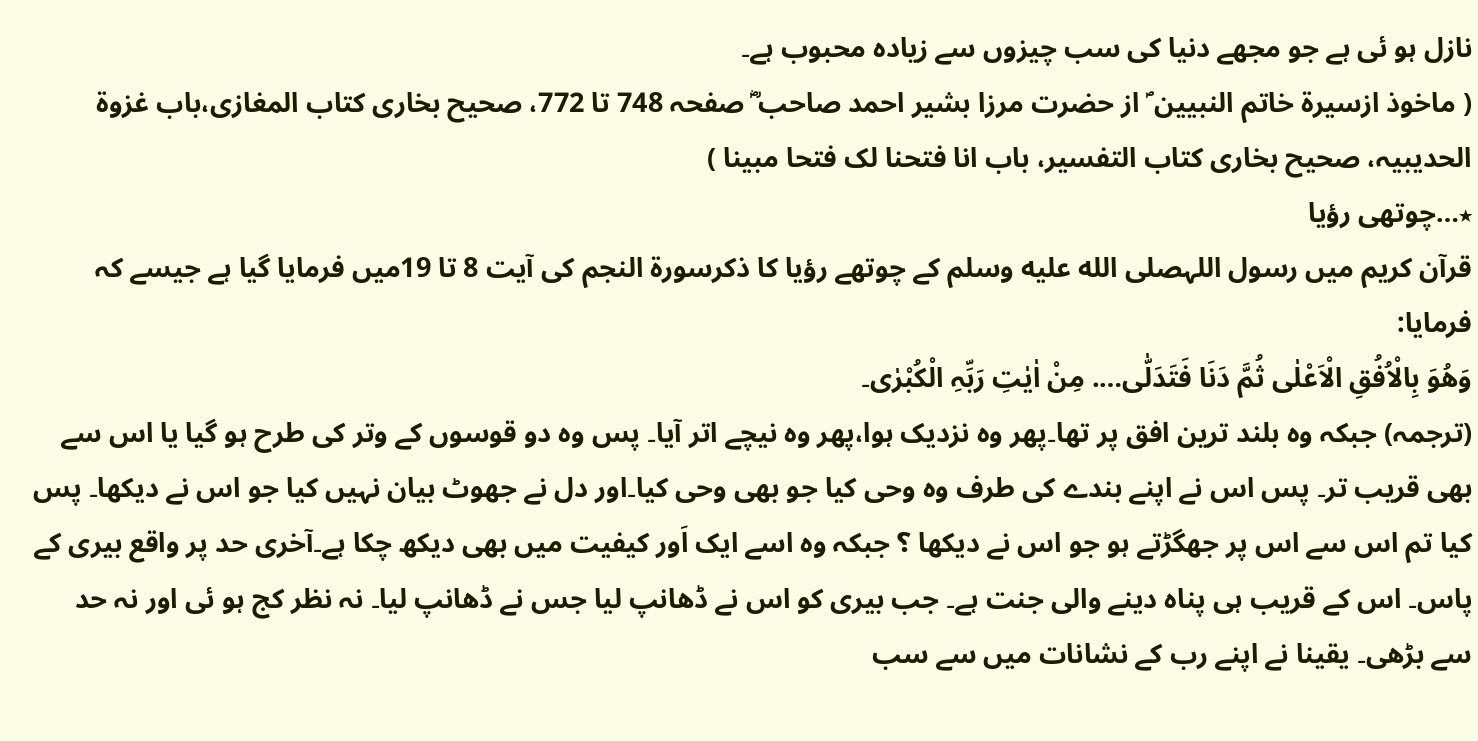نازل ہو ئی ہے جو مجھے دنیا کی سب چیزوں سے زیادہ محبوب ہے۔
( ماخوذ ازسیرۃ خاتم النبیین ؐ از حضرت مرزا بشیر احمد صاحب ؓ صفحہ 748 تا 772، صحیح بخاری کتاب المغازی،باب غزوۃ الحدیبیہ، صحیح بخاری کتاب التفسیر، باب انا فتحنا لک فتحا مبینا )
٭…چوتھی رؤیا
قرآن کریم میں رسول اللہصلى الله عليه وسلم کے چوتھے رؤیا کا ذکرسورۃ النجم کی آیت 8 تا 19میں فرمایا گیا ہے جیسے کہ فرمایا:
وَھُوَ بِالْاُفُقِ الْاَعْلٰی ثُمَّ دَنَا فَتَدَلّٰی…. مِنْ اٰیٰتِ رَبِّہِ الْکُبْرٰی۔
(ترجمہ) جبکہ وہ بلند ترین افق پر تھا۔پھر وہ نزدیک ہوا،پھر وہ نیچے اتر آیا۔ پس وہ دو قوسوں کے وتر کی طرح ہو گیا یا اس سے بھی قریب تر۔ پس اس نے اپنے بندے کی طرف وہ وحی کیا جو بھی وحی کیا۔اور دل نے جھوٹ بیان نہیں کیا جو اس نے دیکھا۔ پس کیا تم اس سے اس پر جھگڑتے ہو جو اس نے دیکھا ؟ جبکہ وہ اسے ایک اَور کیفیت میں بھی دیکھ چکا ہے۔آخری حد پر واقع بیری کے پاس۔ اس کے قریب ہی پناہ دینے والی جنت ہے۔ جب بیری کو اس نے ڈھانپ لیا جس نے ڈھانپ لیا۔ نہ نظر کج ہو ئی اور نہ حد سے بڑھی۔ یقینا نے اپنے رب کے نشانات میں سے سب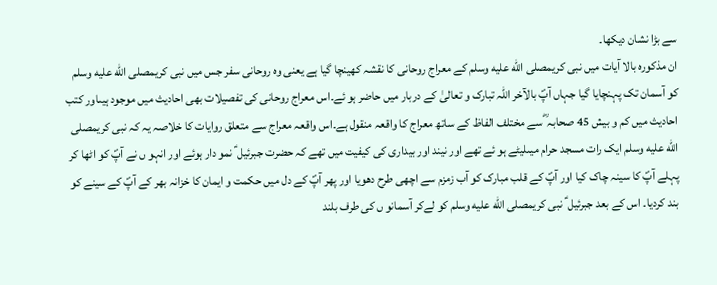سے بڑا نشان دیکھا۔
ان مذکورہ بالا آیات میں نبی کریمصلى الله عليه وسلم کے معراج روحانی کا نقشہ کھینچا گیا ہے یعنی وہ روحانی سفر جس میں نبی کریمصلى الله عليه وسلم کو آسمان تک پہنچایا گیا جہاں آپؐ بالآخر اللہ تبارک و تعالیٰ کے دربار میں حاضر ہو ئے۔اس معراج روحانی کی تفصیلات بھی احادیث میں موجود ہیںاور کتب احادیث میں کم و بیش 45 صحابہ ؓ سے مختلف الفاظ کے ساتھ معراج کا واقعہ منقول ہے۔اس واقعہ معراج سے متعلق روایات کا خلاصہ یہ کہ نبی کریمصلى الله عليه وسلم ایک رات مسجد حرام میںلیٹے ہو ئے تھے اور نیند اور بیداری کی کیفیت میں تھے کہ حضرت جبرئیل ؑ نمو دار ہوئے اور انہو ں نے آپؐ کو اٹھا کر پہلے آپؐ کا سینہ چاک کیا اور آپؐ کے قلب مبارک کو آب زمزم سے اچھی طرح دھویا اور پھر آپؐ کے دل میں حکمت و ایمان کا خزانہ بھر کے آپؐ کے سینے کو بند کردیا۔ اس کے بعد جبرئیل ؑ نبی کریمصلى الله عليه وسلم کو لےکر آسمانو ں کی طرف بلند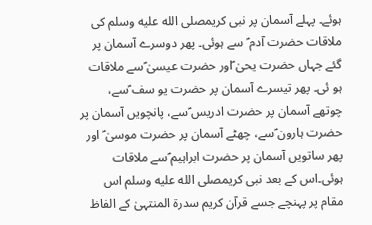ہوئے۔ پہلے آسمان پر نبی کریمصلى الله عليه وسلم کی ملاقات حضرت آدم ؑ سے ہوئی۔ پھر دوسرے آسمان پر گئے جہاں حضرت یحیٰ ؑاور حضرت عیسیٰ ؑسے ملاقات ہو ئی۔ پھر تیسرے آسمان پر حضرت یو سف ؑسے، چوتھے آسمان پر حضرت ادریس ؑسے، پانچویں آسمان پر حضرت ہارون ؑسے، چھٹے آسمان پر حضرت موسیٰ ؑ اور پھر ساتویں آسمان پر حضرت ابراہیم ؑسے ملاقات ہوئی۔اس کے بعد نبی کریمصلى الله عليه وسلم اس مقام پر پہنچے جسے قرآن کریم سدرۃ المنتہیٰ کے الفاظ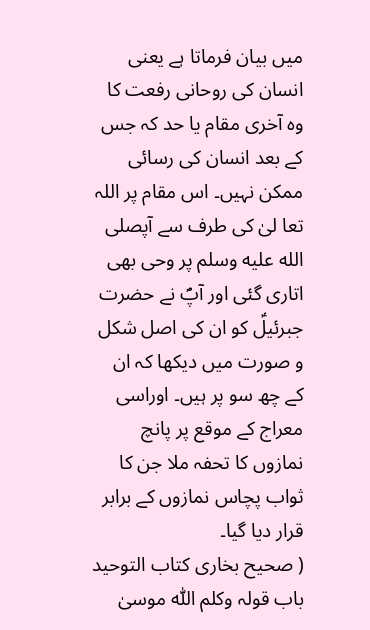میں بیان فرماتا ہے یعنی انسان کی روحانی رفعت کا وہ آخری مقام یا حد کہ جس کے بعد انسان کی رسائی ممکن نہیں۔ اس مقام پر اللہ تعا لیٰ کی طرف سے آپصلى الله عليه وسلم پر وحی بھی اتاری گئی اور آپؐ نے حضرت جبرئیلؑ کو ان کی اصل شکل و صورت میں دیکھا کہ ان کے چھ سو پر ہیں۔ اوراسی معراج کے موقع پر پانچ نمازوں کا تحفہ ملا جن کا ثواب پچاس نمازوں کے برابر قرار دیا گیا۔
( صحیح بخاری کتاب التوحید باب قولہ وکلم اللّٰہ موسیٰ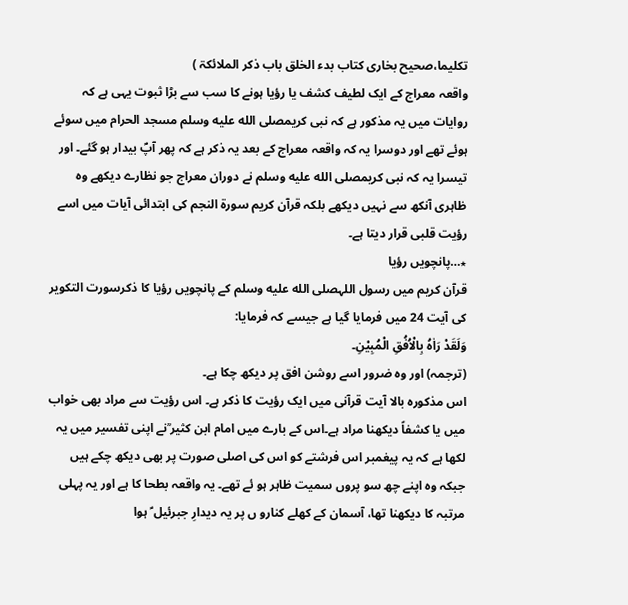تکلیما،صحیح بخاری کتاب بدء الخلق باب ذکر الملائکۃ )
واقعہ معراج کے ایک لطیف کشف یا رؤیا ہونے کا سب سے بڑا ثبوت یہی ہے کہ روایات میں یہ مذکور ہے کہ نبی کریمصلى الله عليه وسلم مسجد الحرام میں سوئے ہوئے تھے اور دوسرا یہ کہ واقعہ معراج کے بعد یہ ذکر ہے کہ پھر آپؐ بیدار ہو گئے۔ اور تیسرا یہ کہ نبی کریمصلى الله عليه وسلم نے دوران معراج جو نظارے دیکھے وہ ظاہری آنکھ سے نہیں دیکھے بلکہ قرآن کریم سورۃ النجم کی ابتدائی آیات میں اسے رؤیت قلبی قرار دیتا ہے۔
٭…پانچویں رؤیا
قرآن کریم میں رسول اللہصلى الله عليه وسلم کے پانچویں رؤیا کا ذکرسورت التکویر کی آیت 24 میں فرمایا گیا ہے جیسے کہ فرمایا:
وَلَقَدْ رَاٰہُ بِالْاُفُقِ الْمُبِیْنِ۔
(ترجمہ) اور وہ ضرور اسے روشن افق پر دیکھ چکا ہے۔
اس مذکورہ بالا آیت قرآنی میں ایک رؤیت کا ذکر ہے۔ اس رؤیت سے مراد بھی خواب میں یا کشفاً دیکھنا مراد ہے۔اس کے بارے میں امام ابن کثیر ؒنے اپنی تفسیر میں یہ لکھا ہے کہ یہ پیغمبر اس فرشتے کو اس کی اصلی صورت پر بھی دیکھ چکے ہیں جبکہ وہ اپنے چھ سو پروں سمیت ظاہر ہو ئے تھے۔ یہ واقعہ بطحا کا ہے اور یہ پہلی مرتبہ کا دیکھنا تھا، آسمان کے کھلے کنارو ں پر یہ دیدارِ جبرئیل ؑ ہوا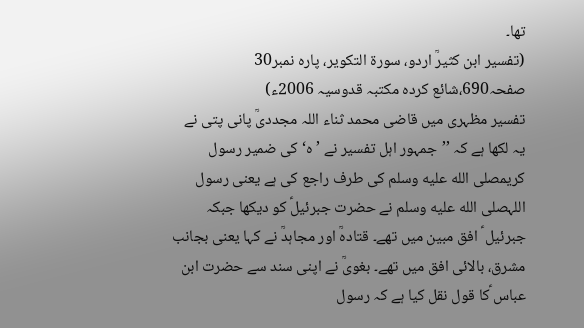تھا۔
(تفسیر ابن کثیرؒ اردو، سورۃ التکویر، پارہ نمبر30 صفحہ690،شائع کردہ مکتبہ قدوسیہ 2006ء)
تفسیر مظہری میں قاضی محمد ثناء اللہ مجددیؒ پانی پتی نے یہ لکھا ہے کہ ’’جمہور اہل تفسیر نے ’ہ‘کی ضمیر رسول کریمصلى الله عليه وسلم کی طرف راجع کی ہے یعنی رسول اللہصلى الله عليه وسلم نے حضرت جبرئیلؑ کو دیکھا جبکہ جبرئیل ؑ افق مبین میں تھے۔ قتادہؒ اور مجاہدؒ نے کہا یعنی بجانب مشرق، بالائی افق میں تھے۔ بغویؒ نے اپنی سند سے حضرت ابن عباس ؑکا قول نقل کیا ہے کہ رسول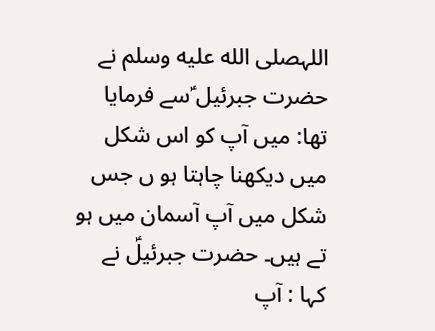اللہصلى الله عليه وسلم نے حضرت جبرئیل ؑسے فرمایا تھا: میں آپ کو اس شکل میں دیکھنا چاہتا ہو ں جس شکل میں آپ آسمان میں ہو تے ہیں۔ حضرت جبرئیلؑ نے کہا : آپ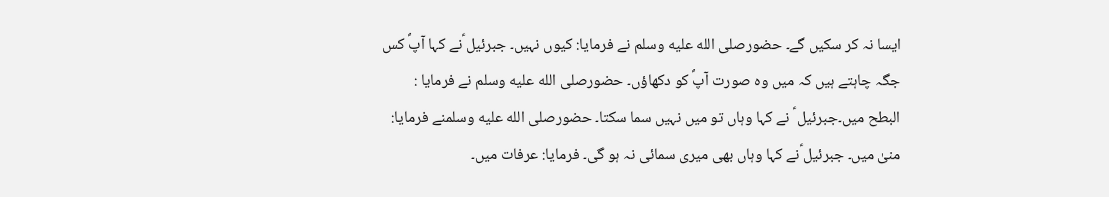ایسا نہ کر سکیں گے۔ حضورصلى الله عليه وسلم نے فرمایا: کیوں نہیں۔ جبرئیل ؑنے کہا آپؐ کس جگہ چاہتے ہیں کہ میں وہ صورت آپؐ کو دکھاؤں۔ حضورصلى الله عليه وسلم نے فرمایا : البطح میں۔جبرئیل ؑ نے کہا وہاں تو میں نہیں سما سکتا۔ حضورصلى الله عليه وسلمنے فرمایا: منیٰ میں۔ جبرئیل ؑنے کہا وہاں بھی میری سمائی نہ ہو گی۔ فرمایا: عرفات میں۔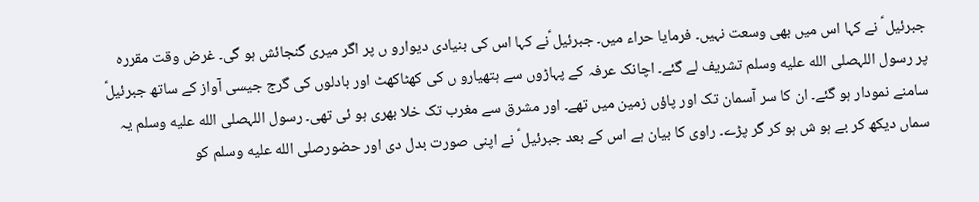جبرئیل ؑ نے کہا اس میں بھی وسعت نہیں۔ فرمایا حراء میں۔ جبرئیل ؑنے کہا اس کی بنیادی دیوارو ں پر اگر میری گنجائش ہو گی۔ غرض وقت مقررہ پر رسول اللہصلى الله عليه وسلم تشریف لے گئے۔ اچانک عرفہ کے پہاڑوں سے ہتھیارو ں کی کھٹاکھٹ اور بادلوں کی گرج جیسی آواز کے ساتھ جبرئیلؑ سامنے نمودار ہو گئے۔ ان کا سر آسمان تک اور پاؤں زمین میں تھے۔ اور مشرق سے مغرب تک خلا بھری ہو ئی تھی۔ رسول اللہصلى الله عليه وسلم یہ سماں دیکھ کر بے ہو ش ہو کر گر پڑے۔ راوی کا بیان ہے اس کے بعد جبرئیل ؑ نے اپنی صورت بدل دی اور حضورصلى الله عليه وسلم کو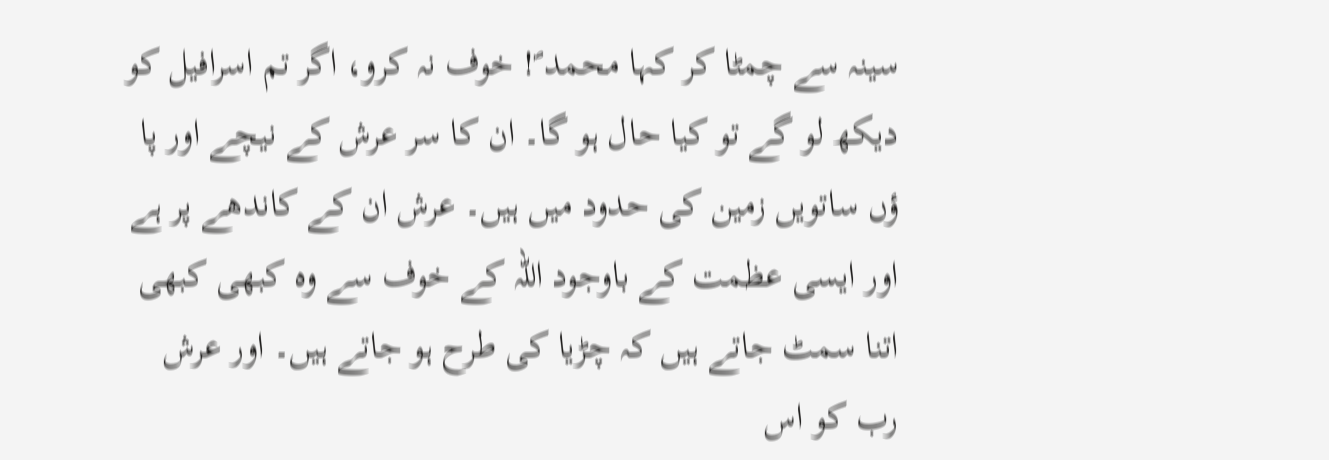سینہ سے چمٹا کر کہا محمد ؐ! خوف نہ کرو، اگر تم اسرافیل کو دیکھ لو گے تو کیا حال ہو گا۔ ان کا سر عرش کے نیچے اور پا ؤں ساتویں زمین کی حدود میں ہیں۔ عرش ان کے کاندھے پر ہے اور ایسی عظمت کے باوجود اللہ کے خوف سے وہ کبھی کبھی اتنا سمٹ جاتے ہیں کہ چڑیا کی طرح ہو جاتے ہیں۔ اور عرش رب کو اس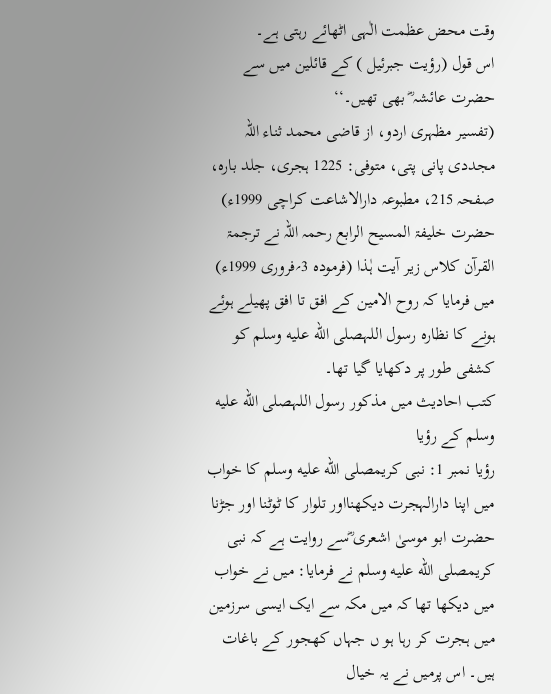وقت محض عظمت الٰہی اٹھائے رہتی ہے۔
اس قول (رؤیت جبرئیل ) کے قائلین میں سے حضرت عائشہ ؓ بھی تھیں۔‘‘
(تفسیر مظہری اردو، از قاضی محمد ثناء اللہ مجددی پانی پتی، متوفی: 1225 ہجری، جلد بارہ، صفحہ 215، مطبوعہ دارالاشاعت کراچی 1999ء)
حضرت خلیفۃ المسیح الرابع رحمہ اللہ نے ترجمۃ القرآن کلاس زیر آیت ہٰذا (فرمودہ 3؍فروری 1999ء) میں فرمایا کہ روح الامین کے افق تا افق پھیلے ہوئے ہونے کا نظارہ رسول اللہصلى الله عليه وسلم کو کشفی طور پر دکھایا گیا تھا۔
کتب احادیث میں مذکور رسول اللہصلى الله عليه وسلم کے رؤیا
رؤیا نمبر 1: نبی کریمصلى الله عليه وسلم کا خواب میں اپنا دارالہجرت دیکھنااور تلوار کا ٹوٹنا اور جڑنا
حضرت ابو موسیٰ اشعری ؓسے روایت ہے کہ نبی کریمصلى الله عليه وسلم نے فرمایا: میں نے خواب میں دیکھا تھا کہ میں مکہ سے ایک ایسی سرزمین میں ہجرت کر رہا ہو ں جہاں کھجور کے باغات ہیں۔ اس پرمیں نے یہ خیال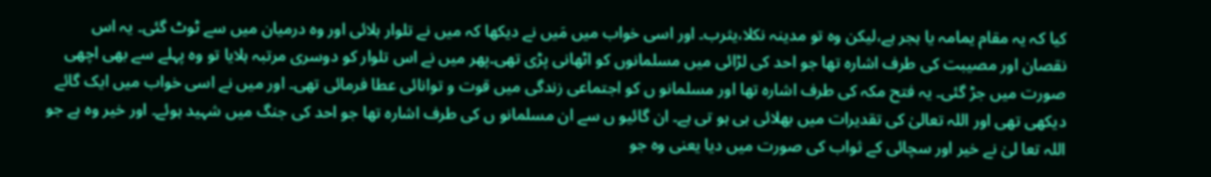کیا کہ یہ مقام یمامہ یا ہجر ہے،لیکن وہ تو مدینہ نکلا،یثرب۔ اور اسی خواب میں مَیں نے دیکھا کہ میں نے تلوار ہلائی اور وہ درمیان میں سے ٹوٹ گئی۔ یہ اس نقصان اور مصیبت کی طرف اشارہ تھا جو احد کی لڑائی میں مسلمانوں کو اٹھانی پڑی تھی۔پھر میں نے اس تلوار کو دوسری مرتبہ ہلایا تو وہ پہلے سے بھی اچھی صورت میں جڑ گئی۔ یہ فتح مکہ کی طرف اشارہ تھا اور مسلمانو ں کو اجتماعی زندگی میں قوت و توانائی عطا فرمائی تھی۔ اور میں نے اسی خواب میں ایک گائے دیکھی تھی اور اللہ تعالیٰ کی تقدیرات میں بھلائی ہی ہو تی ہے۔ ان گائیو ں سے ان مسلمانو ں کی طرف اشارہ تھا جو احد کی جنگ میں شہید ہوئے۔ اور خیر وہ ہے جو اللہ تعا لیٰ نے خیر اور سچائی کے ثواب کی صورت میں دیا یعنی وہ جو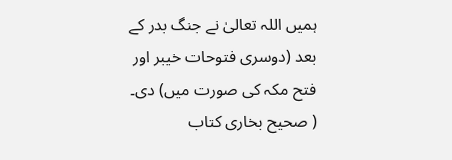ہمیں اللہ تعالیٰ نے جنگ بدر کے بعد (دوسری فتوحات خیبر اور فتح مکہ کی صورت میں) دی۔
( صحیح بخاری کتاب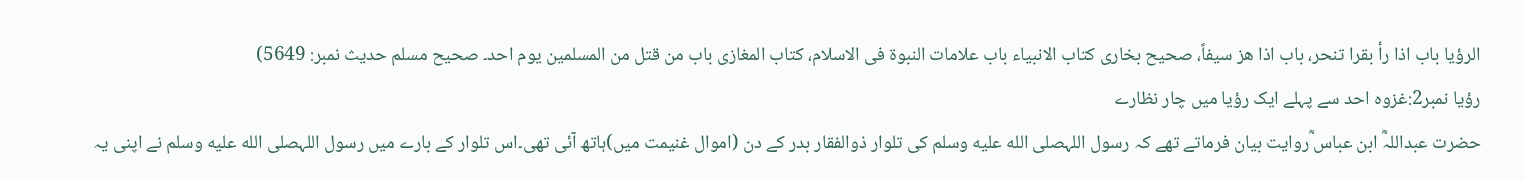الرؤیا باب اذا رأ بقرا تنحر، باب اذا ھز سیفاً، صحیح بخاری کتاب الانبیاء باب علامات النبوۃ فی الاسلام، کتاب المغازی باب من قتل من المسلمین یوم احد۔ صحیح مسلم حدیث نمبر: 5649)
رؤیا نمبر2:غزوہ احد سے پہلے ایک رؤیا میں چار نظارے
حضرت عبداللہؓ ابن عباس ؓروایت بیان فرماتے تھے کہ رسول اللہصلى الله عليه وسلم کی تلوار ذوالفقار بدر کے دن (اموال غنیمت میں)ہاتھ آئی تھی۔اس تلوار کے بارے میں رسول اللہصلى الله عليه وسلم نے اپنی یہ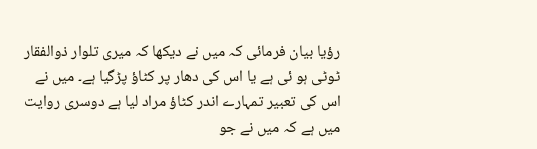رؤیا بیان فرمائی کہ میں نے دیکھا کہ میری تلوار ذوالفقار ٹوٹی ہو ئی ہے یا اس کی دھار پر کٹاؤ پڑگیا ہے۔ میں نے اس کی تعبیر تمہارے اندر کٹاؤ مراد لیا ہے دوسری روایت میں ہے کہ میں نے جو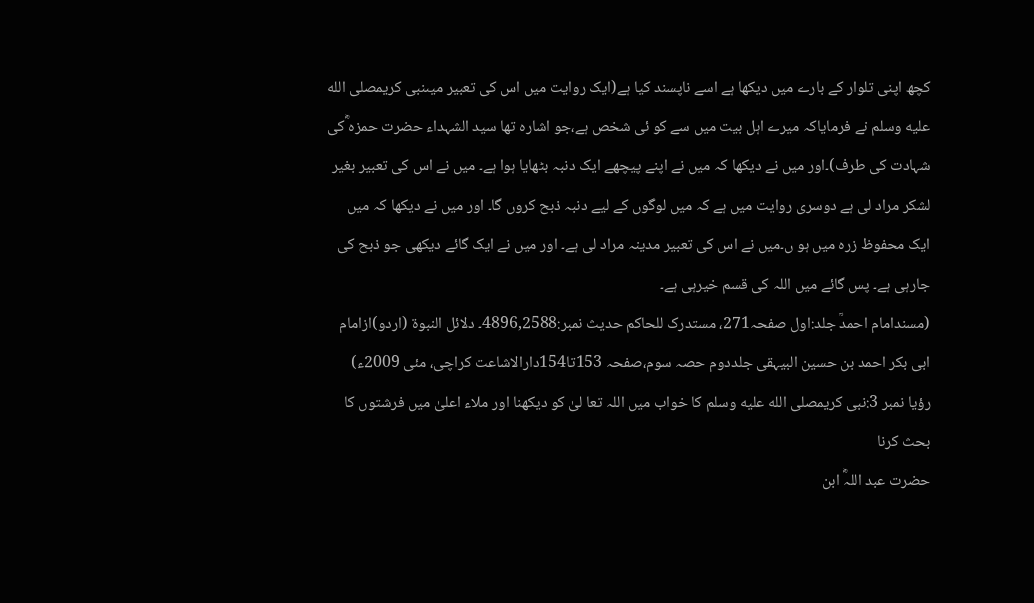کچھ اپنی تلوار کے بارے میں دیکھا ہے اسے ناپسند کیا ہے(ایک روایت میں اس کی تعبیر میںنبی کریمصلى الله عليه وسلم نے فرمایاکہ میرے اہل بیت میں سے کو ئی شخص ہے،جو اشارہ تھا سید الشہداء حضرت حمزہ ؓکی شہادت کی طرف)۔اور میں نے دیکھا کہ میں نے اپنے پیچھے ایک دنبہ بٹھایا ہوا ہے۔ میں نے اس کی تعبیر بغیر لشکر مراد لی ہے دوسری روایت میں ہے کہ میں لوگوں کے لیے دنبہ ذبح کروں گا۔ اور میں نے دیکھا کہ میں ایک محفوظ زرہ میں ہو ں۔میں نے اس کی تعبیر مدینہ مراد لی ہے۔ اور میں نے ایک گائے دیکھی جو ذبح کی جارہی ہے۔ پس گائے میں اللہ کی قسم خیرہی ہے۔
(مسندامام احمدؒ جلد:اول صفحہ271، مستدرک للحاکم حدیث نمبر:4896,2588۔ دلائل النبوۃ (اردو)ازامام ابی بکر احمد بن حسین البیہقی جلددوم حصہ سوم،صفحہ 153تا154دارالاشاعت کراچی، مئی 2009ء)
رؤیا نمبر 3:نبی کریمصلى الله عليه وسلم کا خواب میں اللہ تعا لیٰ کو دیکھنا اور ملاء اعلیٰ میں فرشتوں کا بحث کرنا
حضرت عبد اللہؓ ابن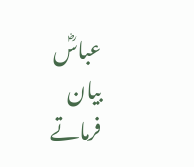عباسؓ بیان فرماتے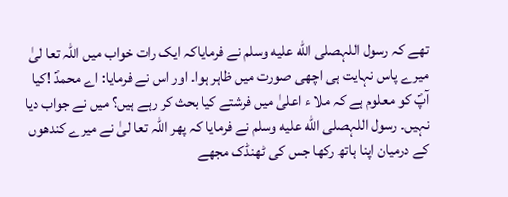تھے کہ رسول اللہصلى الله عليه وسلم نے فرمایاکہ ایک رات خواب میں اللہ تعا لیٰ میرے پاس نہایت ہی اچھی صورت میں ظاہر ہوا۔ اور اس نے فرمایا: اے محمدؐ !کیا آپؐ کو معلوم ہے کہ ملا ء اعلیٰ میں فرشتے کیا بحث کر رہے ہیں؟ میں نے جواب دیا نہیں۔ رسول اللہصلى الله عليه وسلم نے فرمایا کہ پھر اللہ تعا لیٰ نے میرے کندھوں کے درمیان اپنا ہاتھ رکھا جس کی ٹھنڈک مجھے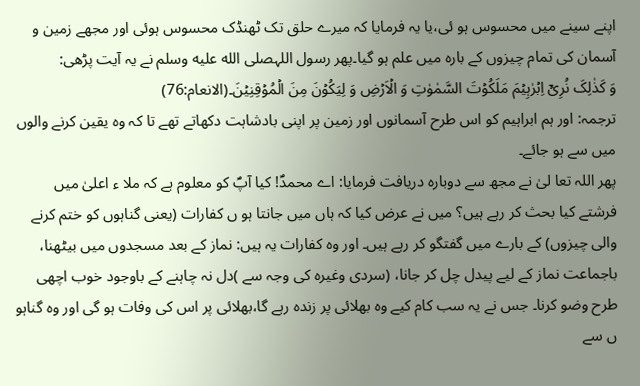اپنے سینے میں محسوس ہو ئی،یا یہ فرمایا کہ میرے حلق تک ٹھنڈک محسوس ہوئی اور مجھے زمین و آسمان کی تمام چیزوں کے بارہ میں علم ہو گیا۔پھر رسول اللہصلى الله عليه وسلم نے یہ آیت پڑھی:
وَ کَذٰلِکَ نُرِیۡۤ اِبۡرٰہِیۡمَ مَلَکُوۡتَ السَّمٰوٰتِ وَ الۡاَرۡضِ وَ لِیَکُوۡنَ مِنَ الۡمُوۡقِنِیۡنَ۔(الانعام:76)
ترجمہ: اور ہم ابراہیم کو اس طرح آسمانوں اور زمین پر اپنی بادشاہت دکھاتے تھے تا کہ وہ یقین کرنے والوں میں سے ہو جائے۔
پھر اللہ تعا لیٰ نے مجھ سے دوبارہ دریافت فرمایا: اے محمدؐ! کیا آپؐ کو معلوم ہے کہ ملا ء اعلیٰ میں فرشتے کیا بحث کر رہے ہیں؟ میں نے عرض کیا کہ ہاں میں جانتا ہو ں کفارات (یعنی گناہوں کو ختم کرنے والی چیزوں) کے بارے میں گفتگو کر رہے ہیں۔ اور وہ کفارات یہ ہیں: نماز کے بعد مسجدوں میں بیٹھنا، باجماعت نماز کے لیے پیدل چل کر جانا، (سردی وغیرہ کی وجہ سے )دل نہ چاہنے کے باوجود خوب اچھی طرح وضو کرنا۔ جس نے یہ سب کام کیے وہ بھلائی پر زندہ رہے گا،بھلائی پر اس کی وفات ہو گی اور وہ گناہو ں سے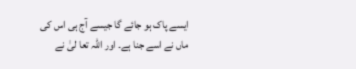ایسے پاک ہو جائے گا جیسے آج ہی اس کی ماں نے اسے جنا ہے۔ اور اللہ تعا لیٰ نے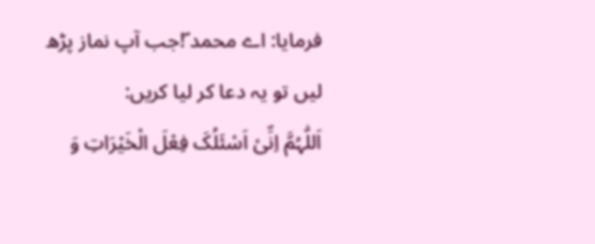فرمایا: اے محمد ؐ!جب آپ نماز پڑھ لیں تو یہ دعا کر لیا کریں:
اَللّٰہُمَّ اِنِّیْ اَسْئَلُکَ فِعْلَ الْخَیْرَاتِ وَ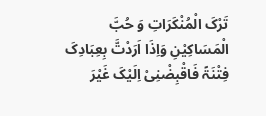تَرْکَ الْمُنْکَرَاتِ وَ حُبَّ الْمَسَاکِیْنِ وَاِذَا اَرَدْتَّ بِعِبَادِکَ فِتْنَۃً فَاقْبِضْنِیْ اِلَیْکَ غَیْرَ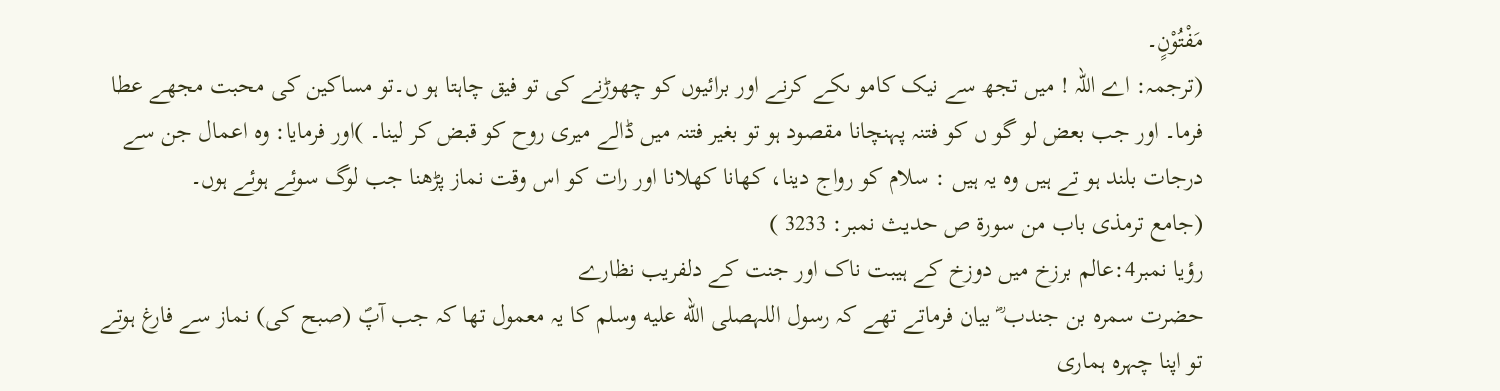مَفْتُوْنٍ۔
(ترجمہ: اے اللہ ! میں تجھ سے نیک کامو ںکے کرنے اور برائیوں کو چھوڑنے کی تو فیق چاہتا ہو ں۔تو مساکین کی محبت مجھے عطا فرما۔ اور جب بعض لو گو ں کو فتنہ پہنچانا مقصود ہو تو بغیر فتنہ میں ڈالے میری روح کو قبض کر لینا۔ )اور فرمایا: وہ اعمال جن سے درجات بلند ہو تے ہیں وہ یہ ہیں : سلام کو رواج دینا، کھانا کھلانا اور رات کو اس وقت نماز پڑھنا جب لوگ سوئے ہوئے ہوں۔
(جامع ترمذی باب من سورۃ ص حدیث نمبر: 3233 )
رؤیا نمبر4:عالم برزخ میں دوزخ کے ہیبت ناک اور جنت کے دلفریب نظارے
حضرت سمرہ بن جندب ؓ بیان فرماتے تھے کہ رسول اللہصلى الله عليه وسلم کا یہ معمول تھا کہ جب آپؐ (صبح کی) نماز سے فارغ ہوتے تو اپنا چہرہ ہماری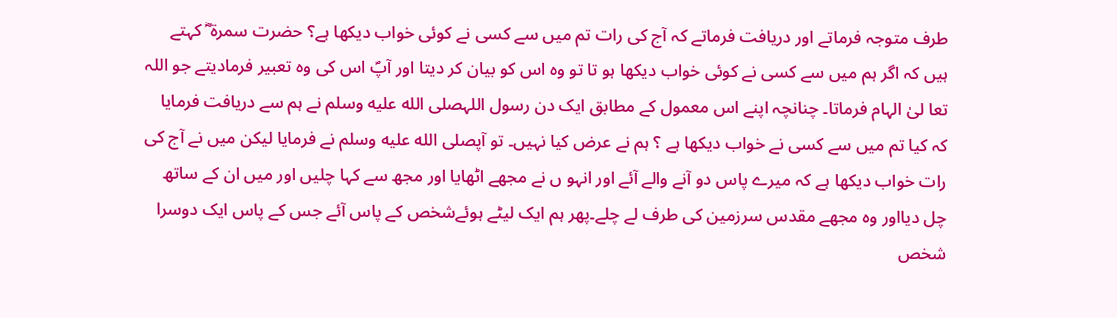طرف متوجہ فرماتے اور دریافت فرماتے کہ آج کی رات تم میں سے کسی نے کوئی خواب دیکھا ہے؟ حضرت سمرۃ ؓ کہتے ہیں کہ اگر ہم میں سے کسی نے کوئی خواب دیکھا ہو تا تو وہ اس کو بیان کر دیتا اور آپؐ اس کی وہ تعبیر فرمادیتے جو اللہ تعا لیٰ الہام فرماتا۔ چنانچہ اپنے اس معمول کے مطابق ایک دن رسول اللہصلى الله عليه وسلم نے ہم سے دریافت فرمایا کہ کیا تم میں سے کسی نے خواب دیکھا ہے ؟ ہم نے عرض کیا نہیں۔ تو آپصلى الله عليه وسلم نے فرمایا لیکن میں نے آج کی رات خواب دیکھا ہے کہ میرے پاس دو آنے والے آئے اور انہو ں نے مجھے اٹھایا اور مجھ سے کہا چلیں اور میں ان کے ساتھ چل دیااور وہ مجھے مقدس سرزمین کی طرف لے چلے۔پھر ہم ایک لیٹے ہوئےشخص کے پاس آئے جس کے پاس ایک دوسرا شخص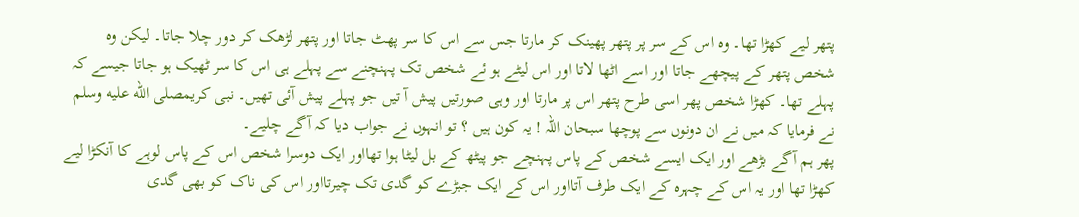پتھر لیے کھڑا تھا۔ وہ اس کے سر پر پتھر پھینک کر مارتا جس سے اس کا سر پھٹ جاتا اور پتھر لڑھک کر دور چلا جاتا۔ لیکن وہ شخص پتھر کے پیچھے جاتا اور اسے اٹھا لاتا اور اس لیٹے ہو ئے شخص تک پہنچنے سے پہلے ہی اس کا سر ٹھیک ہو جاتا جیسے کہ پہلے تھا۔ کھڑا شخص پھر اسی طرح پتھر اس پر مارتا اور وہی صورتیں پیش آ تیں جو پہلے پیش آئی تھیں۔ نبی کریمصلى الله عليه وسلم نے فرمایا کہ میں نے ان دونوں سے پوچھا سبحان اللہ ! یہ کون ہیں ؟ تو انہوں نے جواب دیا کہ آگے چلیے۔
پھر ہم آگے بڑھے اور ایک ایسے شخص کے پاس پہنچے جو پیٹھ کے بل لیٹا ہوا تھااور ایک دوسرا شخص اس کے پاس لوہے کا آنکڑا لیے کھڑا تھا اور یہ اس کے چہرہ کے ایک طرف آتااور اس کے ایک جبڑے کو گدی تک چیرتااور اس کی ناک کو بھی گدی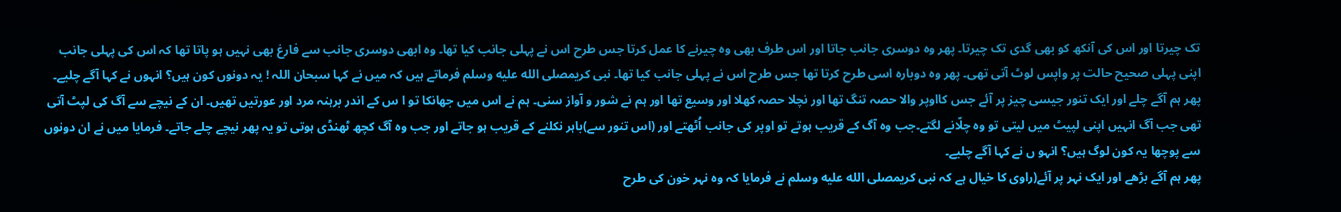تک چیرتا اور اس کی آنکھ کو بھی گدی تک چیرتا۔ پھر وہ دوسری جانب جاتا اور اس طرف بھی وہ چیرنے کا عمل کرتا جس طرح اس نے پہلی جانب کیا تھا۔ وہ ابھی دوسری جانب سے فارغ بھی نہیں ہو پاتا تھا کہ اس کی پہلی جانب اپنی پہلی صحیح حالت پر واپس لوٹ آتی تھی۔ پھر وہ دوبارہ اسی طرح کرتا تھا جس طرح اس نے پہلی جانب کیا تھا۔ نبی کریمصلى الله عليه وسلم فرماتے ہیں کہ میں نے کہا سبحان اللہ ! یہ دونوں کون ہیں؟ انہوں نے کہا آگے چلیے۔
پھر ہم آگے چلے اور ایک تنور جیسی چیز پر آئے جس کااوپر والا حصہ تنگ تھا اور نچلا حصہ کھلا اور وسیع تھا اور ہم نے شور و آواز سنی۔ ہم نے اس میں جھانکا تو ا س کے اندر برہنہ مرد اور عورتیں تھیں۔ ان کے نیچے سے آگ کی لپٹ آتی تھی جب آگ انہیں اپنی لپیٹ میں لیتی تو وہ چلّانے لگتے۔جب وہ آگ کے قریب ہوتے تو اوپر کی جانب اُٹھتے اور (اس تنور سے)باہر نکلنے کے قریب ہو جاتے اور جب وہ آگ کچھ ٹھنڈی ہوتی تو یہ پھر نیچے چلے جاتے۔ فرمایا میں نے ان دونوں سے پوچھا یہ کون لوگ ہیں؟ انہو ں نے کہا آگے چلیے۔
پھر ہم آگے بڑھے اور ایک نہر پر آئے(راوی کا خیال ہے کہ نبی کریمصلى الله عليه وسلم نے فرمایا کہ وہ نہر خون کی طرح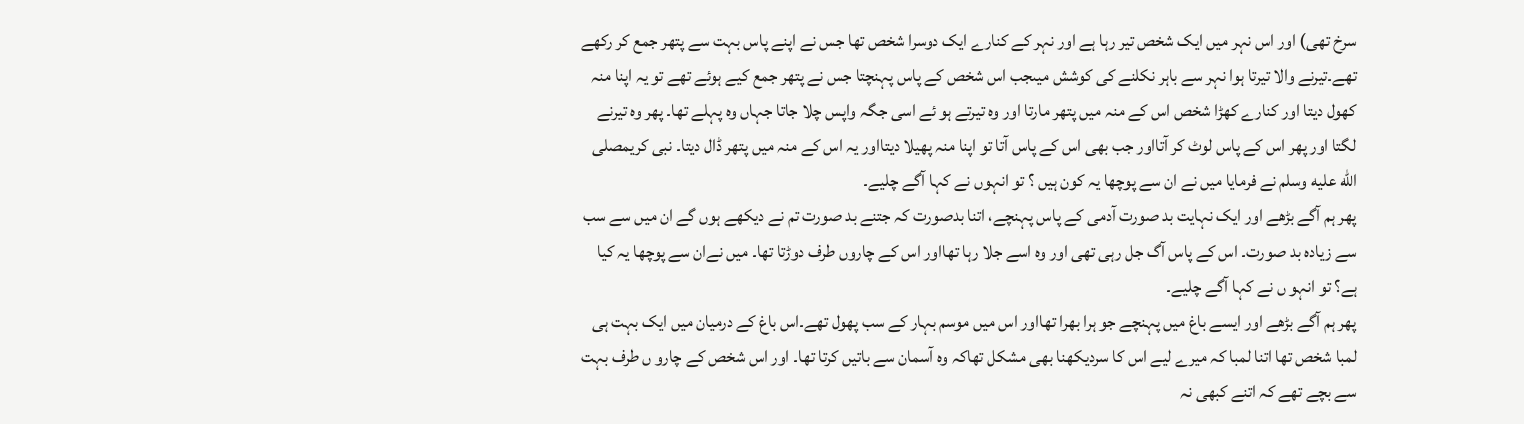سرخ تھی) اور اس نہر میں ایک شخص تیر رہا ہے اور نہر کے کنارے ایک دوسرا شخص تھا جس نے اپنے پاس بہت سے پتھر جمع کر رکھے تھے۔تیرنے والا تیرتا ہوا نہر سے باہر نکلنے کی کوشش میںجب اس شخص کے پاس پہنچتا جس نے پتھر جمع کیے ہوئے تھے تو یہ اپنا منہ کھول دیتا اور کنارے کھڑا شخص اس کے منہ میں پتھر مارتا اور وہ تیرتے ہو ئے اسی جگہ واپس چلا جاتا جہاں وہ پہلے تھا۔ پھر وہ تیرنے لگتا اور پھر اس کے پاس لوٹ کر آتااور جب بھی اس کے پاس آتا تو اپنا منہ پھیلا دیتااور یہ اس کے منہ میں پتھر ڈال دیتا۔ نبی کریمصلى الله عليه وسلم نے فرمایا میں نے ان سے پوچھا یہ کون ہیں ؟ تو انہوں نے کہا آگے چلیے۔
پھر ہم آگے بڑھے اور ایک نہایت بد صورت آدمی کے پاس پہنچے، اتنا بدصورت کہ جتنے بد صورت تم نے دیکھے ہوں گے ان میں سے سب سے زیادہ بد صورت۔ اس کے پاس آگ جل رہی تھی اور وہ اسے جلا رہا تھااور اس کے چاروں طرف دوڑتا تھا۔ میں نےان سے پوچھا یہ کیا ہے؟ تو انہو ں نے کہا آگے چلیے۔
پھر ہم آگے بڑھے اور ایسے باغ میں پہنچے جو ہرا بھرا تھااور اس میں موسم بہار کے سب پھول تھے۔اس باغ کے درمیان میں ایک بہت ہی لمبا شخص تھا اتنا لمبا کہ میرے لیے اس کا سردیکھنا بھی مشکل تھاکہ وہ آسمان سے باتیں کرتا تھا۔ اور اس شخص کے چارو ں طرف بہت سے بچے تھے کہ اتنے کبھی نہ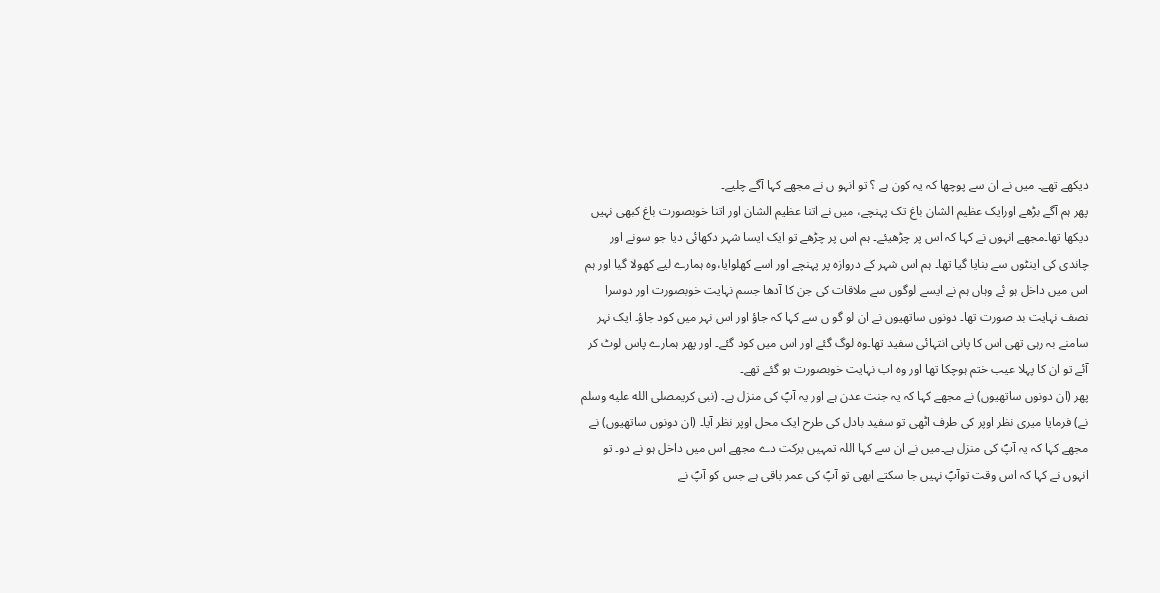دیکھے تھے۔ میں نے ان سے پوچھا کہ یہ کون ہے ؟ تو انہو ں نے مجھے کہا آگے چلیے۔
پھر ہم آگے بڑھے اورایک عظیم الشان باغ تک پہنچے، میں نے اتنا عظیم الشان اور اتنا خوبصورت باغ کبھی نہیں دیکھا تھا۔مجھے انہوں نے کہا کہ اس پر چڑھیئے۔ ہم اس پر چڑھے تو ایک ایسا شہر دکھائی دیا جو سونے اور چاندی کی اینٹوں سے بنایا گیا تھا۔ ہم اس شہر کے دروازہ پر پہنچے اور اسے کھلوایا،وہ ہمارے لیے کھولا گیا اور ہم اس میں داخل ہو ئے وہاں ہم نے ایسے لوگوں سے ملاقات کی جن کا آدھا جسم نہایت خوبصورت اور دوسرا نصف نہایت بد صورت تھا۔ دونوں ساتھیوں نے ان لو گو ں سے کہا کہ جاؤ اور اس نہر میں کود جاؤ۔ ایک نہر سامنے بہ رہی تھی اس کا پانی انتہائی سفید تھا۔وہ لوگ گئے اور اس میں کود گئے۔ اور پھر ہمارے پاس لوٹ کر آئے تو ان کا پہلا عیب ختم ہوچکا تھا اور وہ اب نہایت خوبصورت ہو گئے تھے۔
پھر (ان دونوں ساتھیوں) نے مجھے کہا کہ یہ جنت عدن ہے اور یہ آپؐ کی منزل ہے۔ (نبی کریمصلى الله عليه وسلم نے) فرمایا میری نظر اوپر کی طرف اٹھی تو سفید بادل کی طرح ایک محل اوپر نظر آیا۔ (ان دونوں ساتھیوں) نے مجھے کہا کہ یہ آپؐ کی منزل ہے۔میں نے ان سے کہا اللہ تمہیں برکت دے مجھے اس میں داخل ہو نے دو۔ تو انہوں نے کہا کہ اس وقت توآپؐ نہیں جا سکتے ابھی تو آپؐ کی عمر باقی ہے جس کو آپؐ نے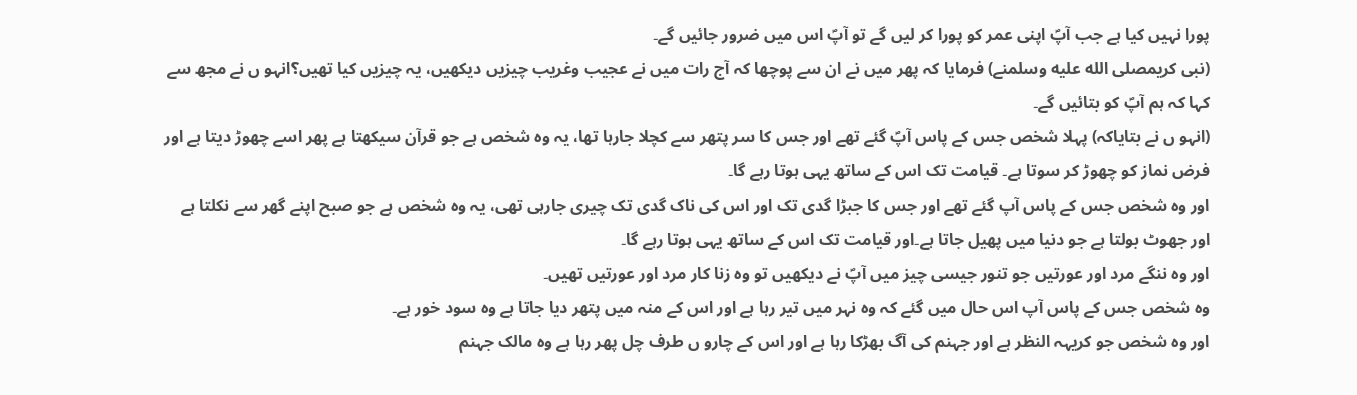پورا نہیں کیا ہے جب آپؐ اپنی عمر کو پورا کر لیں گے تو آپؐ اس میں ضرور جائیں گے۔
(نبی کریمصلى الله عليه وسلمنے) فرمایا کہ پھر میں نے ان سے پوچھا کہ آج رات میں نے عجیب وغریب چیزیں دیکھیں، یہ چیزیں کیا تھیں؟انہو ں نے مجھ سے کہا کہ ہم آپؐ کو بتائیں گے۔
(انہو ں نے بتایاکہ) پہلا شخص جس کے پاس آپؐ گئے تھے اور جس کا سر پتھر سے کچلا جارہا تھا، یہ وہ شخص ہے جو قرآن سیکھتا ہے پھر اسے چھوڑ دیتا ہے اور فرض نماز کو چھوڑ کر سوتا ہے۔ قیامت تک اس کے ساتھ یہی ہوتا رہے گا۔
اور وہ شخص جس کے پاس آپ گئے تھے اور جس کا جبڑا گدی تک اور اس کی ناک گدی تک چیری جارہی تھی، یہ وہ شخص ہے جو صبح اپنے گھر سے نکلتا ہے اور جھوٹ بولتا ہے جو دنیا میں پھیل جاتا ہے۔اور قیامت تک اس کے ساتھ یہی ہوتا رہے گا۔
اور وہ ننگے مرد اور عورتیں جو تنور جیسی چیز میں آپؐ نے دیکھیں تو وہ زنا کار مرد اور عورتیں تھیں۔
وہ شخص جس کے پاس آپ اس حال میں گئے کہ وہ نہر میں تیر رہا ہے اور اس کے منہ میں پتھر دیا جاتا ہے وہ سود خور ہے۔
اور وہ شخص جو کریہہ النظر ہے اور جہنم کی آگ بھڑکا رہا ہے اور اس کے چارو ں طرف چل پھر رہا ہے وہ مالک جہنم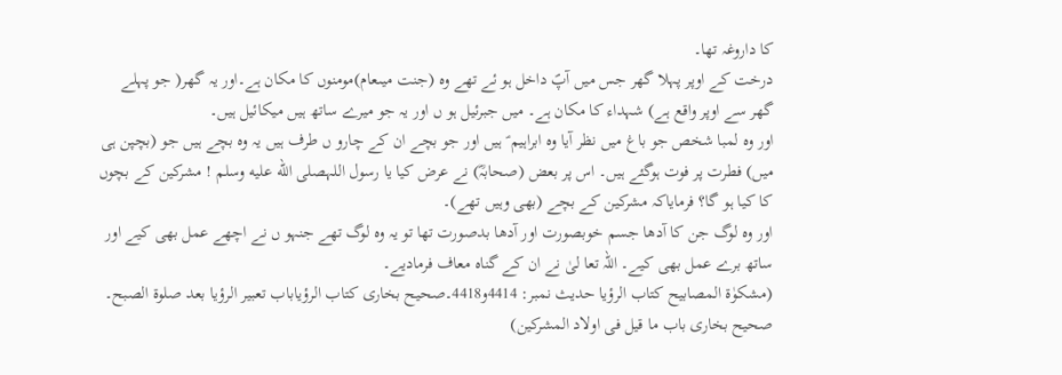کا داروغہ تھا۔
درخت کے اوپر پہلا گھر جس میں آپؐ داخل ہو ئے تھے وہ (جنت میںعام)مومنوں کا مکان ہے۔اور یہ گھر( جو پہلے گھر سے اوپر واقع ہے) شہداء کا مکان ہے۔ میں جبرئیل ہو ں اور یہ جو میرے ساتھ ہیں میکائیل ہیں۔
اور وہ لمبا شخص جو باغ میں نظر آیا وہ ابراہیم ؑ ہیں اور جو بچے ان کے چارو ں طرف ہیں یہ وہ بچے ہیں جو (بچپن ہی میں) فطرت پر فوت ہوگئے ہیں۔ اس پر بعض (صحابہؓ) نے عرض کیا یا رسول اللہصلى الله عليه وسلم ! مشرکین کے بچوں کا کیا ہو گا؟ فرمایاکہ مشرکین کے بچے (بھی وہیں تھے)۔
اور وہ لوگ جن کا آدھا جسم خوبصورت اور آدھا بدصورت تھا تو یہ وہ لوگ تھے جنہو ں نے اچھے عمل بھی کیے اور ساتھ برے عمل بھی کیے۔ اللہ تعا لیٰ نے ان کے گناہ معاف فرمادیے۔
(مشکوٰۃ المصابیح کتاب الرؤیا حدیث نمبر: 4414و4418۔صحیح بخاری کتاب الرؤیاباب تعبیر الرؤیا بعد صلوۃ الصبح۔ صحیح بخاری باب ما قیل فی اولاد المشرکین)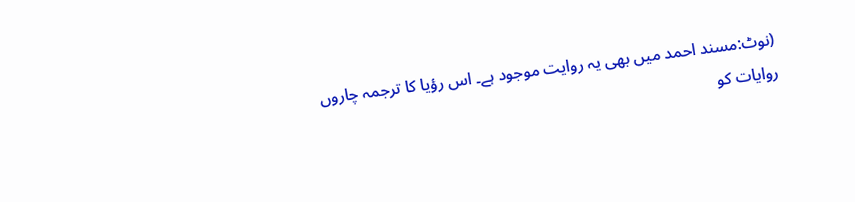(نوٹ:مسند احمد میں بھی یہ روایت موجود ہے۔ اس رؤیا کا ترجمہ چاروں روایات کو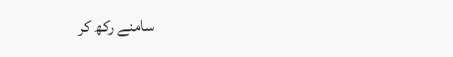سامنے رکھ کر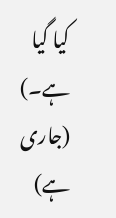کیا گیا ہے۔)
(جاری ہے)